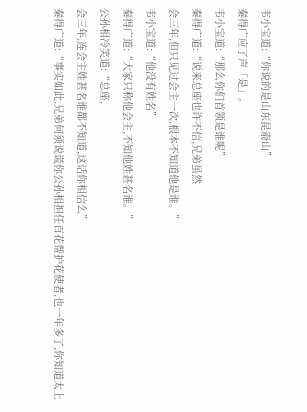韦小宝道:“你说的是山东昆嵛山”
秦得广应了声「是」。
韦小宝道:“那么你们首领是谁呢”
秦得广道:“说来总座也许不信,兄弟虽然
会三年,但只见过会主一次,根本不知道他是谁。”
韦小宝道:“他没有姓名”
秦得广道:“大家只称他会主,不知他姓甚名谁。”
公孙相冷笑道:“总座,
会三年,连会主姓甚名谁都不知道,这话你相信么”
秦得广道:“事实如此,兄弟何须说谎你公孙相担任百花帮护花使者,也一年多了,你知道太上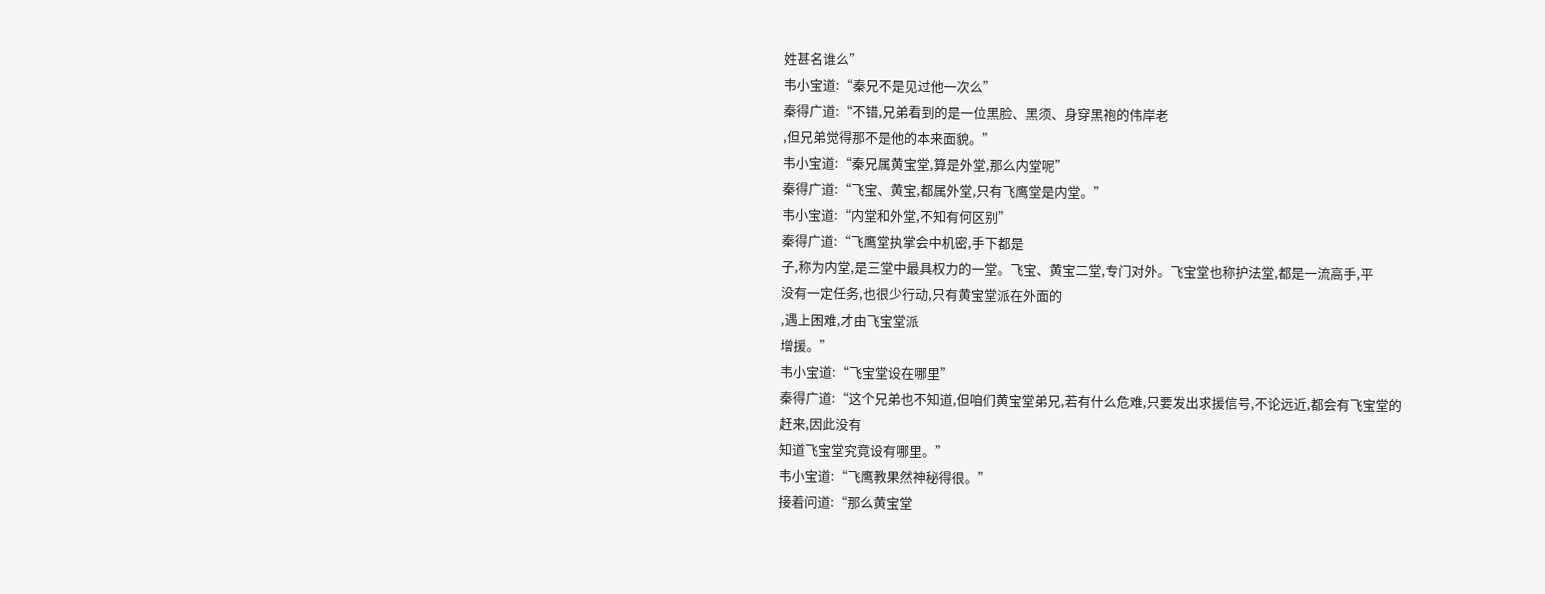姓甚名谁么”
韦小宝道:“秦兄不是见过他一次么”
秦得广道:“不错,兄弟看到的是一位黑脸、黑须、身穿黑袍的伟岸老
,但兄弟觉得那不是他的本来面貌。”
韦小宝道:“秦兄属黄宝堂,算是外堂,那么内堂呢”
秦得广道:“飞宝、黄宝,都属外堂,只有飞鹰堂是内堂。”
韦小宝道:“内堂和外堂,不知有何区别”
秦得广道:“飞鹰堂执掌会中机密,手下都是
子,称为内堂,是三堂中最具权力的一堂。飞宝、黄宝二堂,专门对外。飞宝堂也称护法堂,都是一流高手,平
没有一定任务,也很少行动,只有黄宝堂派在外面的
,遇上困难,才由飞宝堂派
增援。”
韦小宝道:“飞宝堂设在哪里”
秦得广道:“这个兄弟也不知道,但咱们黄宝堂弟兄,若有什么危难,只要发出求援信号,不论远近,都会有飞宝堂的
赶来,因此没有
知道飞宝堂究竟设有哪里。”
韦小宝道:“飞鹰教果然神秘得很。”
接着问道:“那么黄宝堂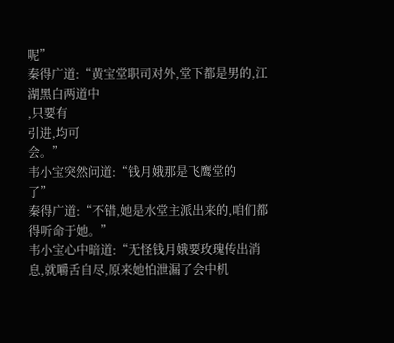呢”
秦得广道:“黄宝堂职司对外,堂下都是男的,江湖黑白两道中
,只要有
引进,均可
会。”
韦小宝突然问道:“钱月娥那是飞鹰堂的
了”
秦得广道:“不错,她是水堂主派出来的,咱们都得听命于她。”
韦小宝心中暗道:“无怪钱月娥要玫瑰传出消息,就嚼舌自尽,原来她怕泄漏了会中机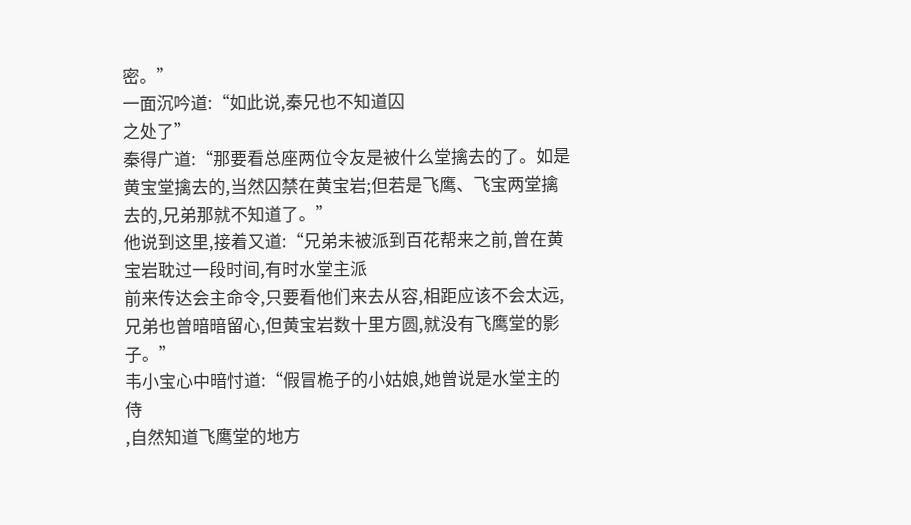密。”
一面沉吟道:“如此说,秦兄也不知道囚
之处了”
秦得广道:“那要看总座两位令友是被什么堂擒去的了。如是黄宝堂擒去的,当然囚禁在黄宝岩;但若是飞鹰、飞宝两堂擒去的,兄弟那就不知道了。”
他说到这里,接着又道:“兄弟未被派到百花帮来之前,曾在黄宝岩耽过一段时间,有时水堂主派
前来传达会主命令,只要看他们来去从容,相距应该不会太远,兄弟也曾暗暗留心,但黄宝岩数十里方圆,就没有飞鹰堂的影子。”
韦小宝心中暗忖道:“假冒桅子的小姑娘,她曾说是水堂主的侍
,自然知道飞鹰堂的地方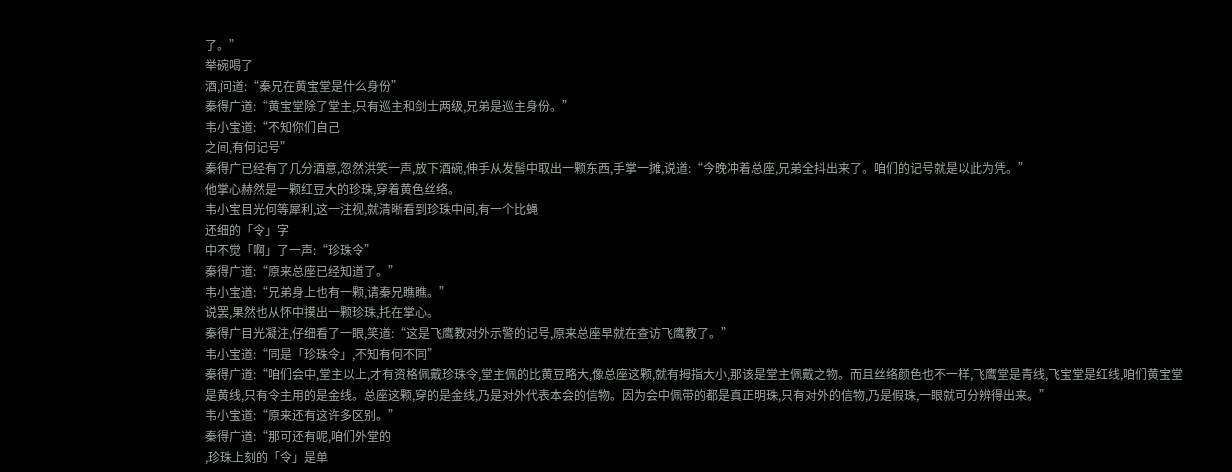了。”
举碗喝了
酒,问道:“秦兄在黄宝堂是什么身份”
秦得广道:“黄宝堂除了堂主,只有巡主和剑士两级,兄弟是巡主身份。”
韦小宝道:“不知你们自己
之间,有何记号”
秦得广已经有了几分酒意,忽然洪笑一声,放下酒碗,伸手从发髻中取出一颗东西,手掌一摊,说道:“今晚冲着总座,兄弟全抖出来了。咱们的记号就是以此为凭。”
他掌心赫然是一颗红豆大的珍珠,穿着黄色丝络。
韦小宝目光何等犀利,这一注视,就清晰看到珍珠中间,有一个比蝇
还细的「令」字
中不觉「啊」了一声:“珍珠令”
秦得广道:“原来总座已经知道了。”
韦小宝道:“兄弟身上也有一颗,请秦兄瞧瞧。”
说罢,果然也从怀中摸出一颗珍珠,托在掌心。
秦得广目光凝注,仔细看了一眼,笑道:“这是飞鹰教对外示警的记号,原来总座早就在查访飞鹰教了。”
韦小宝道:“同是「珍珠令」,不知有何不同”
秦得广道:“咱们会中,堂主以上,才有资格佩戴珍珠令,堂主佩的比黄豆略大,像总座这颗,就有拇指大小,那该是堂主佩戴之物。而且丝络颜色也不一样,飞鹰堂是青线,飞宝堂是红线,咱们黄宝堂是黄线,只有令主用的是金线。总座这颗,穿的是金线,乃是对外代表本会的信物。因为会中佩带的都是真正明珠,只有对外的信物,乃是假珠,一眼就可分辨得出来。”
韦小宝道:“原来还有这许多区别。”
秦得广道:“那可还有呢,咱们外堂的
,珍珠上刻的「令」是单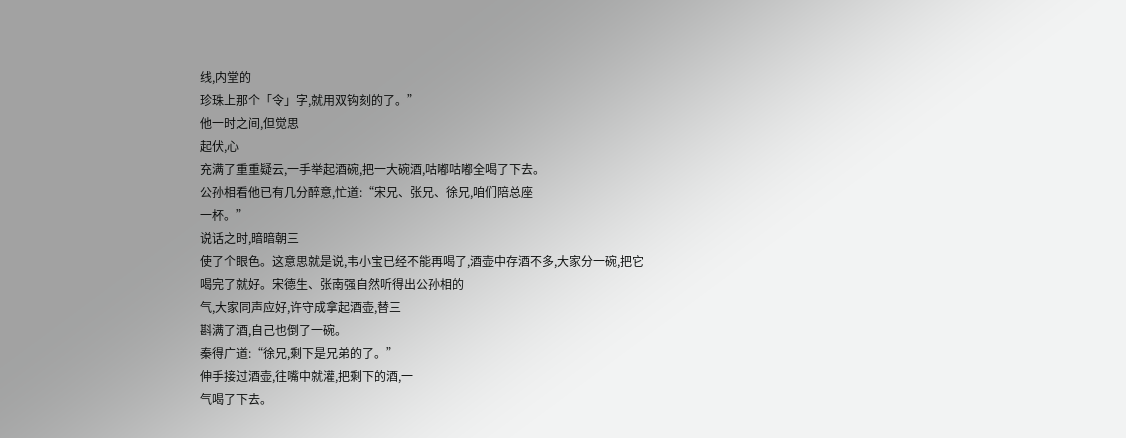线,内堂的
珍珠上那个「令」字,就用双钩刻的了。”
他一时之间,但觉思
起伏,心
充满了重重疑云,一手举起酒碗,把一大碗酒,咕嘟咕嘟全喝了下去。
公孙相看他已有几分醉意,忙道:“宋兄、张兄、徐兄,咱们陪总座
一杯。”
说话之时,暗暗朝三
使了个眼色。这意思就是说,韦小宝已经不能再喝了,酒壶中存酒不多,大家分一碗,把它喝完了就好。宋德生、张南强自然听得出公孙相的
气,大家同声应好,许守成拿起酒壶,替三
斟满了酒,自己也倒了一碗。
秦得广道:“徐兄,剩下是兄弟的了。”
伸手接过酒壶,往嘴中就灌,把剩下的酒,一
气喝了下去。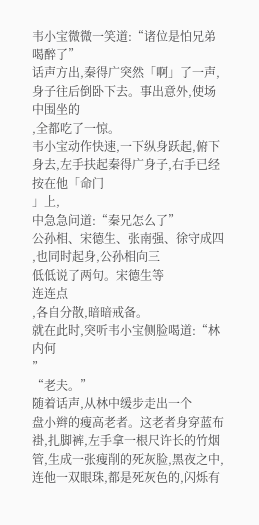韦小宝微微一笑道:“诸位是怕兄弟喝醉了”
话声方出,秦得广突然「啊」了一声,身子往后倒卧下去。事出意外,使场中围坐的
,全都吃了一惊。
韦小宝动作快速,一下纵身跃起,俯下身去,左手扶起秦得广身子,右手已经按在他「命门
」上,
中急急问道:“秦兄怎么了”
公孙相、宋德生、张南强、徐守成四
,也同时起身,公孙相向三
低低说了两句。宋德生等
连连点
,各自分散,暗暗戒备。
就在此时,突听韦小宝侧脸喝道:“林内何
”
“老夫。”
随着话声,从林中缓步走出一个
盘小辫的瘦高老者。这老者身穿蓝布褂,扎脚裤,左手拿一根尺许长的竹烟管,生成一张瘦削的死灰脸,黑夜之中,连他一双眼珠,都是死灰色的,闪烁有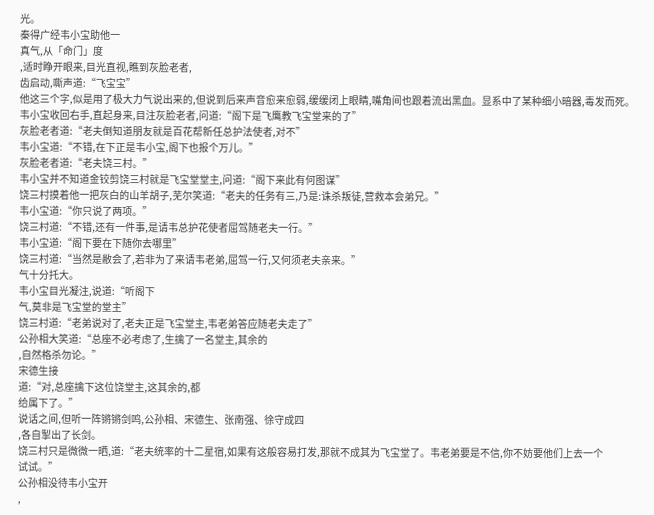光。
秦得广经韦小宝助他一
真气,从「命门」度
,适时睁开眼来,目光直视,瞧到灰脸老者,
齿启动,嘶声道:“飞宝宝”
他这三个字,似是用了极大力气说出来的,但说到后来声音愈来愈弱,缓缓闭上眼睛,嘴角间也跟着流出黑血。显系中了某种细小暗器,毒发而死。
韦小宝收回右手,直起身来,目注灰脸老者,问道:“阁下是飞鹰教飞宝堂来的了”
灰脸老者道:“老夫倒知道朋友就是百花帮新任总护法使者,对不”
韦小宝道:“不错,在下正是韦小宝,阁下也报个万儿。”
灰脸老者道:“老夫饶三村。”
韦小宝并不知道金铰剪饶三村就是飞宝堂堂主,问道:“阁下来此有何图谋”
饶三村摸着他一把灰白的山羊胡子,芜尔笑道:“老夫的任务有三,乃是:诛杀叛徒,营救本会弟兄。”
韦小宝道:“你只说了两项。”
饶三村道:“不错,还有一件事,是请韦总护花使者屈驾随老夫一行。”
韦小宝道:“阁下要在下随你去哪里”
饶三村道:“当然是敝会了,若非为了来请韦老弟,屈驾一行,又何须老夫亲来。”
气十分托大。
韦小宝目光凝注,说道:“听阁下
气,莫非是飞宝堂的堂主”
饶三村道:“老弟说对了,老夫正是飞宝堂主,韦老弟答应随老夫走了”
公孙相大笑道:“总座不必考虑了,生擒了一名堂主,其余的
,自然格杀勿论。”
宋德生接
道:“对,总座擒下这位饶堂主,这其余的,都
给属下了。”
说话之间,但听一阵锵锵剑鸣,公孙相、宋德生、张南强、徐守成四
,各自掣出了长剑。
饶三村只是微微一晒,道:“老夫统率的十二星宿,如果有这般容易打发,那就不成其为飞宝堂了。韦老弟要是不信,你不妨要他们上去一个
试试。”
公孙相没待韦小宝开
,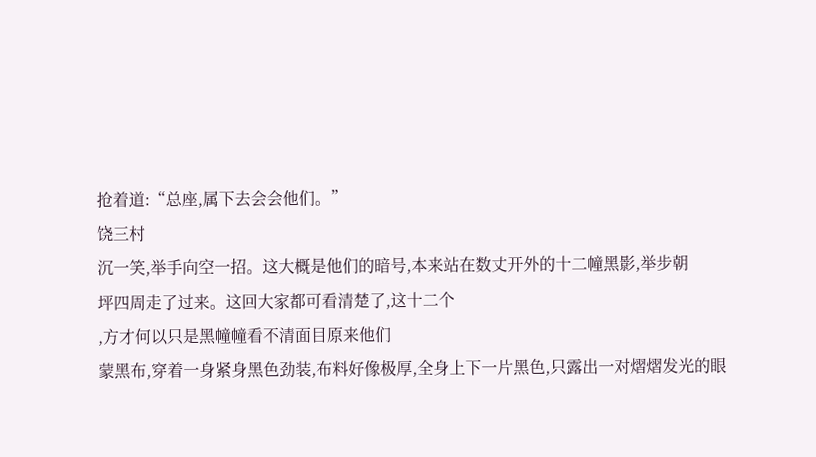抢着道:“总座,属下去会会他们。”
饶三村
沉一笑,举手向空一招。这大概是他们的暗号,本来站在数丈开外的十二幢黑影,举步朝
坪四周走了过来。这回大家都可看清楚了,这十二个
,方才何以只是黑幢幢看不清面目原来他们
蒙黑布,穿着一身紧身黑色劲装,布料好像极厚,全身上下一片黑色,只露出一对熠熠发光的眼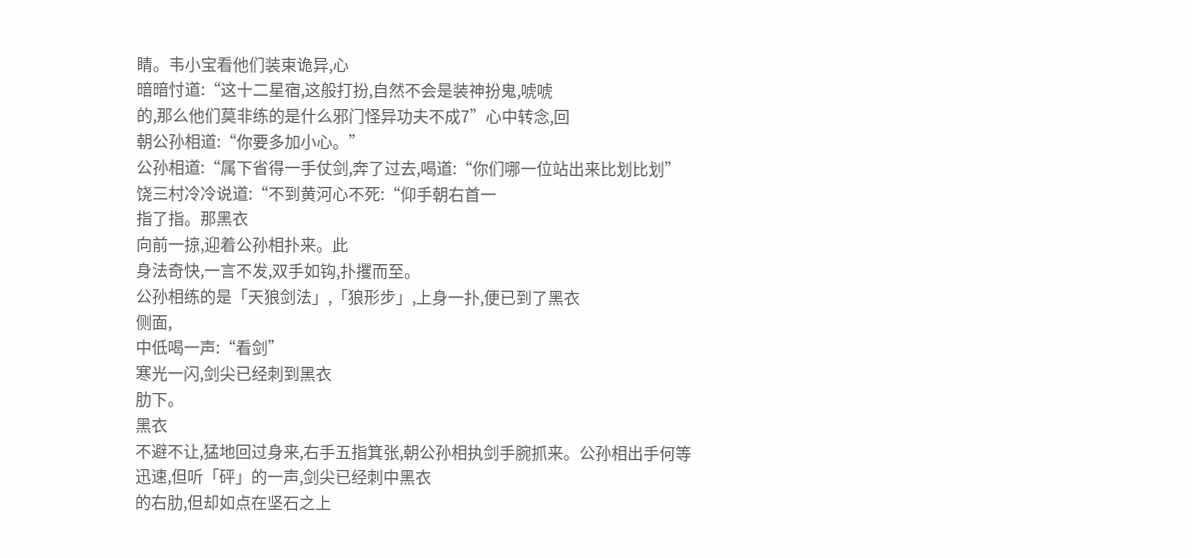睛。韦小宝看他们装束诡异,心
暗暗忖道:“这十二星宿,这般打扮,自然不会是装神扮鬼,唬唬
的,那么他们莫非练的是什么邪门怪异功夫不成7”心中转念,回
朝公孙相道:“你要多加小心。”
公孙相道:“属下省得一手仗剑,奔了过去,喝道:“你们哪一位站出来比划比划”
饶三村冷冷说道:“不到黄河心不死:“仰手朝右首一
指了指。那黑衣
向前一掠,迎着公孙相扑来。此
身法奇快,一言不发,双手如钩,扑攫而至。
公孙相练的是「天狼剑法」,「狼形步」,上身一扑,便已到了黑衣
侧面,
中低喝一声:“看剑”
寒光一闪,剑尖已经刺到黑衣
肋下。
黑衣
不避不让,猛地回过身来,右手五指箕张,朝公孙相执剑手腕抓来。公孙相出手何等迅速,但听「砰」的一声,剑尖已经刺中黑衣
的右肋,但却如点在坚石之上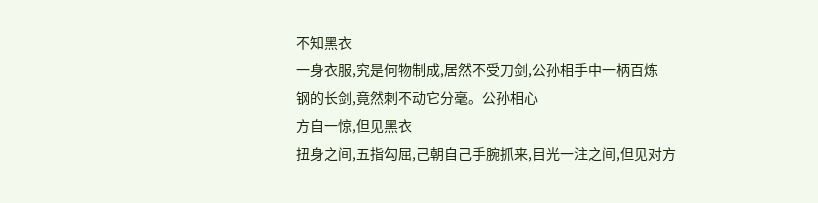不知黑衣
一身衣服,究是何物制成,居然不受刀剑,公孙相手中一柄百炼
钢的长剑,竟然刺不动它分毫。公孙相心
方自一惊,但见黑衣
扭身之间,五指勾屈,己朝自己手腕抓来,目光一注之间,但见对方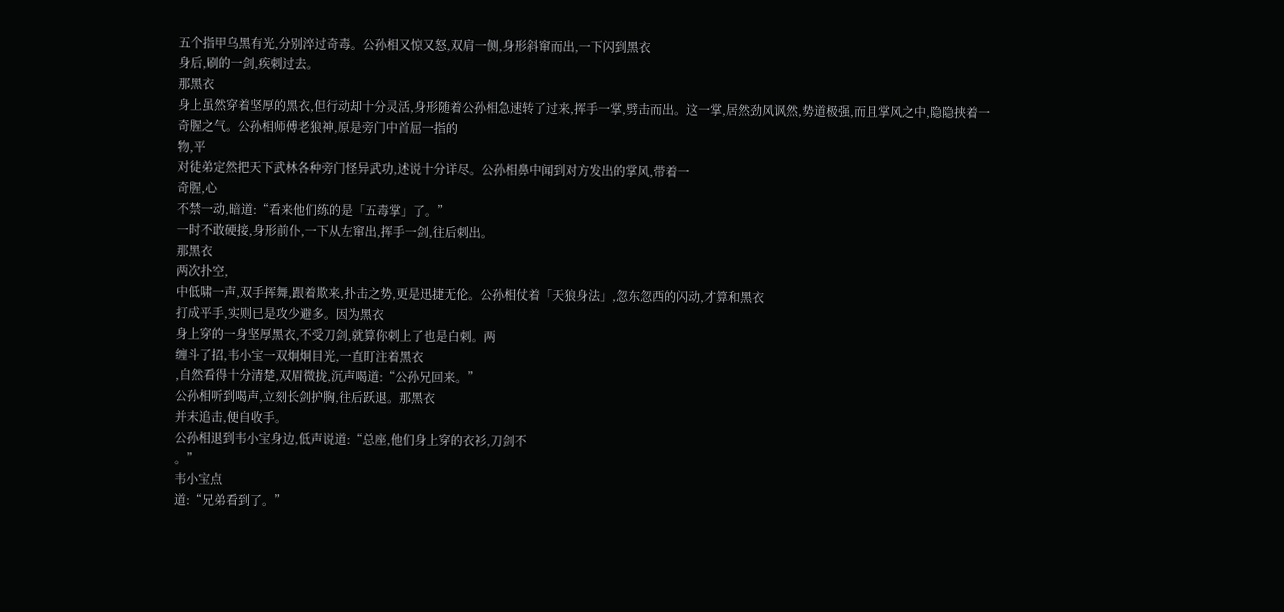五个指甲乌黑有光,分别淬过奇毒。公孙相又惊又怒,双肩一侧,身形斜窜而出,一下闪到黑衣
身后,刷的一剑,疾刺过去。
那黑衣
身上虽然穿着坚厚的黑衣,但行动却十分灵活,身形随着公孙相急速转了过来,挥手一掌,劈击而出。这一掌,居然劲风讽然,势道极强,而且掌风之中,隐隐挟着一
奇腥之气。公孙相师傅老狼神,原是旁门中首屈一指的
物,平
对徒弟定然把天下武林各种旁门怪异武功,述说十分详尽。公孙相鼻中闻到对方发出的掌风,带着一
奇腥,心
不禁一动,暗道:“看来他们练的是「五毒掌」了。”
一时不敢硬接,身形前仆,一下从左窜出,挥手一剑,往后刺出。
那黑衣
两次扑空,
中低啸一声,双手挥舞,跟着欺来,扑击之势,更是迅捷无伦。公孙相仗着「天狼身法」,忽东忽西的闪动,才算和黑衣
打成平手,实则已是攻少避多。因为黑衣
身上穿的一身坚厚黑衣,不受刀剑,就算你刺上了也是白刺。两
缠斗了招,韦小宝一双炯炯目光,一直盯注着黑衣
,自然看得十分清楚,双眉微拢,沉声喝道:“公孙兄回来。”
公孙相听到喝声,立刻长剑护胸,往后跃退。那黑衣
并末追击,便自收手。
公孙相退到韦小宝身边,低声说道:“总座,他们身上穿的衣衫,刀剑不
。”
韦小宝点
道:“兄弟看到了。”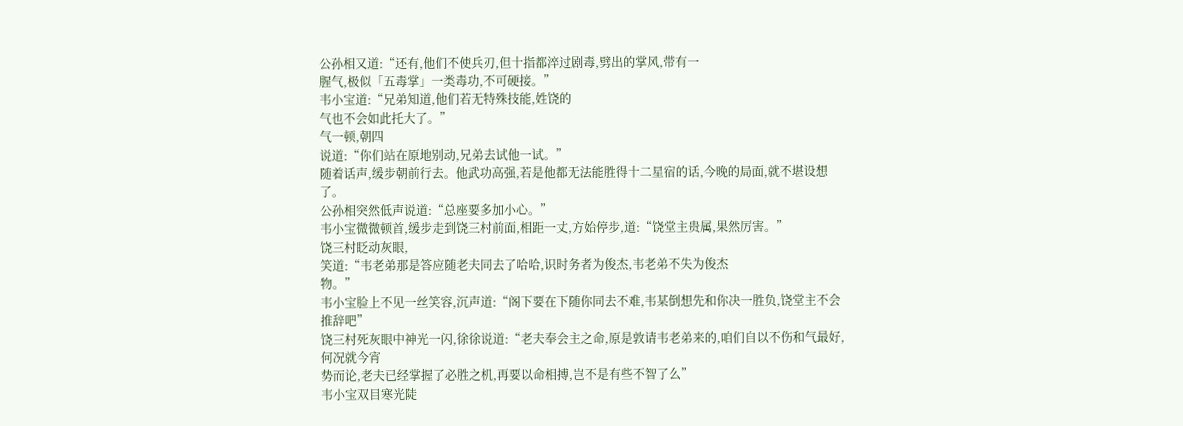公孙相又道:“还有,他们不使兵刃,但十指都淬过剧毒,劈出的掌风,带有一
腥气,极似「五毒掌」一类毒功,不可硬接。”
韦小宝道:“兄弟知道,他们若无特殊技能,姓饶的
气也不会如此托大了。”
气一顿,朝四
说道:“你们站在原地别动,兄弟去试他一试。”
随着话声,缓步朝前行去。他武功高强,若是他都无法能胜得十二星宿的话,今晚的局面,就不堪设想了。
公孙相突然低声说道:“总座要多加小心。”
韦小宝微微顿首,缓步走到饶三村前面,相距一丈,方始停步,道:“饶堂主贵属,果然厉害。”
饶三村眨动灰眼,
笑道:“韦老弟那是答应随老夫同去了哈哈,识时务者为俊杰,韦老弟不失为俊杰
物。”
韦小宝脸上不见一丝笑容,沉声道:“阁下要在下随你同去不难,韦某倒想先和你决一胜负,饶堂主不会推辞吧”
饶三村死灰眼中神光一闪,徐徐说道:“老夫奉会主之命,原是敦请韦老弟来的,咱们自以不伤和气最好,何况就今宵
势而论,老夫已经掌握了必胜之机,再要以命相搏,岂不是有些不智了么”
韦小宝双目寒光陡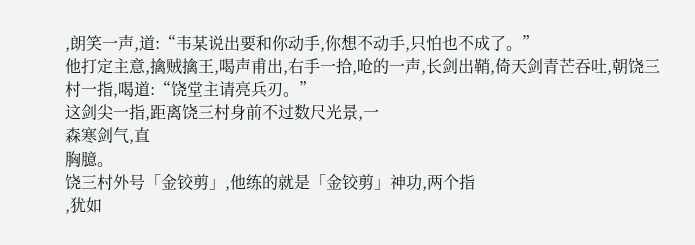,朗笑一声,道:“韦某说出要和你动手,你想不动手,只怕也不成了。”
他打定主意,擒贼擒王,喝声甫出,右手一拾,呛的一声,长剑出鞘,倚天剑青芒吞吐,朝饶三村一指,喝道:“饶堂主请亮兵刃。”
这剑尖一指,距离饶三村身前不过数尺光景,一
森寒剑气,直
胸臆。
饶三村外号「金铰剪」,他练的就是「金铰剪」神功,两个指
,犹如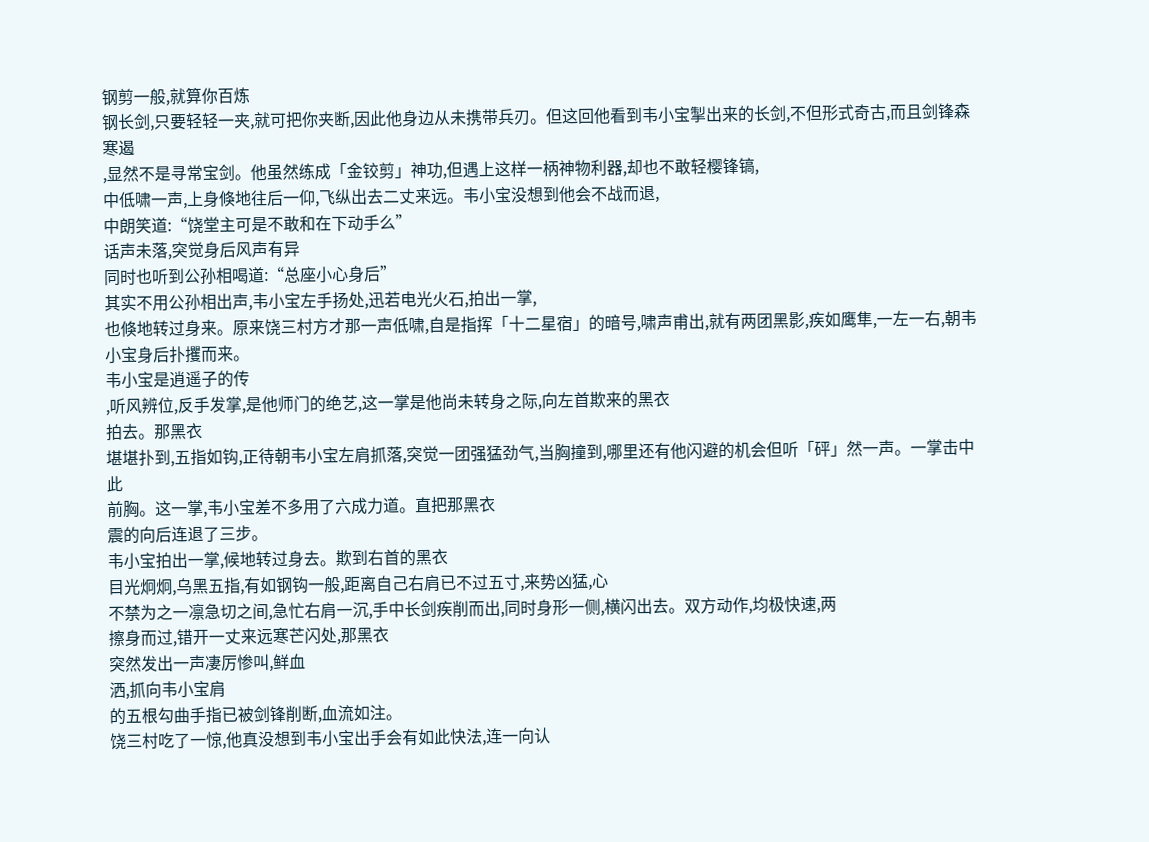钢剪一般,就算你百炼
钢长剑,只要轻轻一夹,就可把你夹断,因此他身边从未携带兵刃。但这回他看到韦小宝掣出来的长剑,不但形式奇古,而且剑锋森寒遏
,显然不是寻常宝剑。他虽然练成「金铰剪」神功,但遇上这样一柄神物利器,却也不敢轻樱锋镐,
中低啸一声,上身倏地往后一仰,飞纵出去二丈来远。韦小宝没想到他会不战而退,
中朗笑道:“饶堂主可是不敢和在下动手么”
话声未落,突觉身后风声有异
同时也听到公孙相喝道:“总座小心身后”
其实不用公孙相出声,韦小宝左手扬处,迅若电光火石,拍出一掌,
也倏地转过身来。原来饶三村方才那一声低啸,自是指挥「十二星宿」的暗号,啸声甫出,就有两团黑影,疾如鹰隼,一左一右,朝韦小宝身后扑攫而来。
韦小宝是逍遥子的传
,听风辨位,反手发掌,是他师门的绝艺,这一掌是他尚未转身之际,向左首欺来的黑衣
拍去。那黑衣
堪堪扑到,五指如钩,正待朝韦小宝左肩抓落,突觉一团强猛劲气,当胸撞到,哪里还有他闪避的机会但听「砰」然一声。一掌击中此
前胸。这一掌,韦小宝差不多用了六成力道。直把那黑衣
震的向后连退了三步。
韦小宝拍出一掌,候地转过身去。欺到右首的黑衣
目光炯炯,乌黑五指,有如钢钩一般,距离自己右肩已不过五寸,来势凶猛,心
不禁为之一凛急切之间,急忙右肩一沉,手中长剑疾削而出,同时身形一侧,横闪出去。双方动作,均极快速,两
擦身而过,错开一丈来远寒芒闪处,那黑衣
突然发出一声凄厉惨叫,鲜血
洒,抓向韦小宝肩
的五根勾曲手指已被剑锋削断,血流如注。
饶三村吃了一惊,他真没想到韦小宝出手会有如此快法,连一向认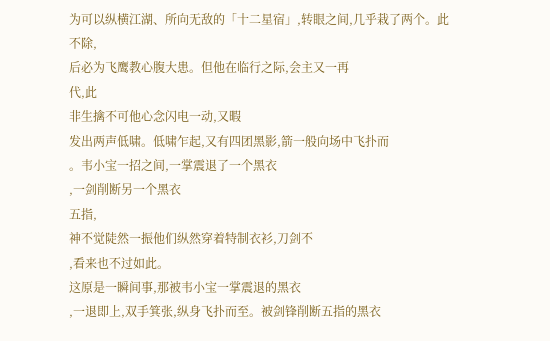为可以纵横江湖、所向无敌的「十二星宿」,转眼之间,几乎栽了两个。此
不除,
后必为飞鹰教心腹大患。但他在临行之际,会主又一再
代,此
非生擒不可他心念闪电一动,又暇
发出两声低啸。低啸乍起,又有四团黑影,箭一般向场中飞扑而
。韦小宝一招之间,一掌震退了一个黑衣
,一剑削断另一个黑衣
五指,
神不觉陡然一振他们纵然穿着特制衣衫,刀剑不
,看来也不过如此。
这原是一瞬间事,那被韦小宝一掌震退的黑衣
,一退即上,双手箕张,纵身飞扑而至。被剑锋削断五指的黑衣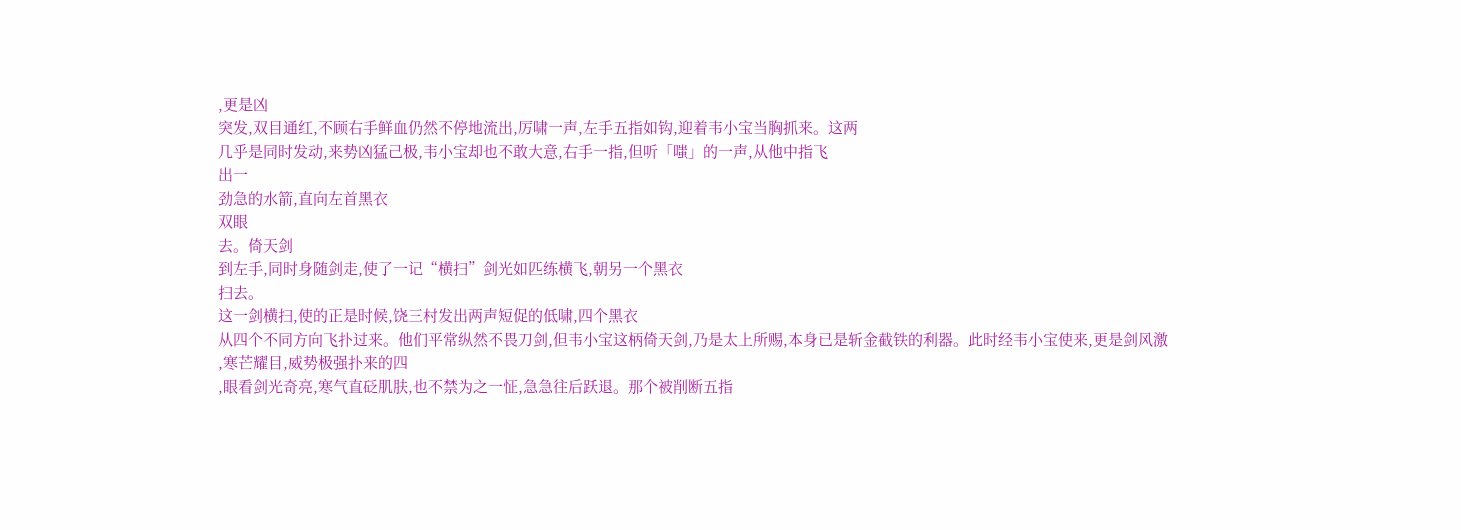,更是凶
突发,双目通红,不顾右手鲜血仍然不停地流出,厉啸一声,左手五指如钩,迎着韦小宝当胸抓来。这两
几乎是同时发动,来势凶猛己极,韦小宝却也不敢大意,右手一指,但听「嗤」的一声,从他中指飞
出一
劲急的水箭,直向左首黑衣
双眼
去。倚天剑
到左手,同时身随剑走,使了一记“横扫”剑光如匹练横飞,朝另一个黑衣
扫去。
这一剑横扫,使的正是时候,饶三村发出两声短促的低啸,四个黑衣
从四个不同方向飞扑过来。他们平常纵然不畏刀剑,但韦小宝这柄倚天剑,乃是太上所赐,本身已是斩金截铁的利器。此时经韦小宝使来,更是剑风激
,寒芒耀目,威势极强扑来的四
,眼看剑光奇亮,寒气直砭肌肤,也不禁为之一怔,急急往后跃退。那个被削断五指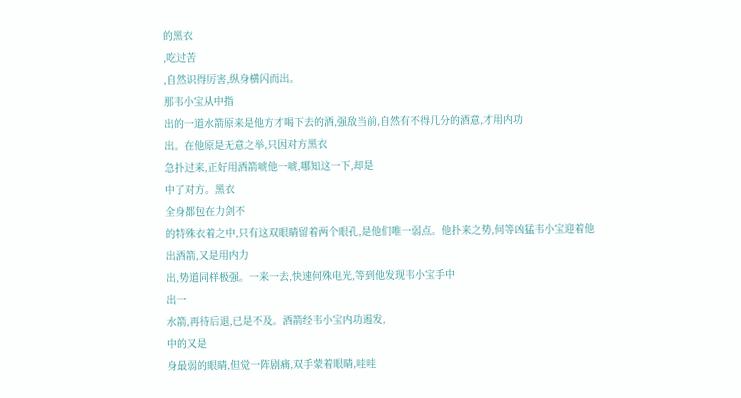的黑衣
,吃过苦
,自然识得厉害,纵身横闪而出。
那韦小宝从中指
出的一道水箭原来是他方才喝下去的酒,强敌当前,自然有不得几分的酒意,才用内功
出。在他原是无意之举,只因对方黑衣
急扑过来,正好用酒箭唬他一唬,哪知这一下,却是
中了对方。黑衣
全身都包在力剑不
的特殊衣着之中,只有这双眼睛留着两个眼孔,是他们唯一弱点。他扑来之势,何等凶猛韦小宝迎着他
出酒箭,又是用内力
出,势道同样极强。一来一去,快速何殊电光,等到他发现韦小宝手中
出一
水箭,再待后退,已是不及。酒箭经韦小宝内功遏发,
中的又是
身最弱的眼睛,但觉一阵剧痛,双手蒙着眼睛,哇哇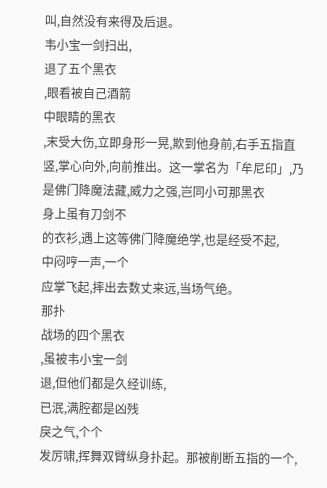叫,自然没有来得及后退。
韦小宝一剑扫出,
退了五个黑衣
,眼看被自己酒箭
中眼睛的黑衣
,末受大伤,立即身形一晃,欺到他身前,右手五指直竖,掌心向外,向前推出。这一掌名为「牟尼印」,乃是佛门降魔法藏,威力之强,岂同小可那黑衣
身上虽有刀剑不
的衣衫,遇上这等佛门降魔绝学,也是经受不起,
中闷哼一声,一个
应掌飞起,摔出去数丈来远,当场气绝。
那扑
战场的四个黑衣
,虽被韦小宝一剑
退,但他们都是久经训练,
已泯,满腔都是凶残
戾之气,个个
发厉啸,挥舞双臂纵身扑起。那被削断五指的一个,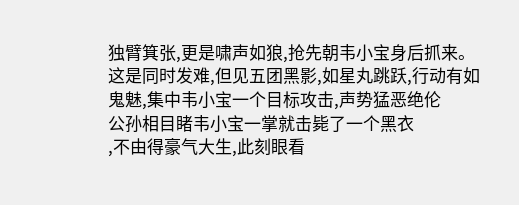独臂箕张,更是啸声如狼,抢先朝韦小宝身后抓来。这是同时发难,但见五团黑影,如星丸跳跃,行动有如鬼魅,集中韦小宝一个目标攻击,声势猛恶绝伦
公孙相目睹韦小宝一掌就击毙了一个黑衣
,不由得豪气大生,此刻眼看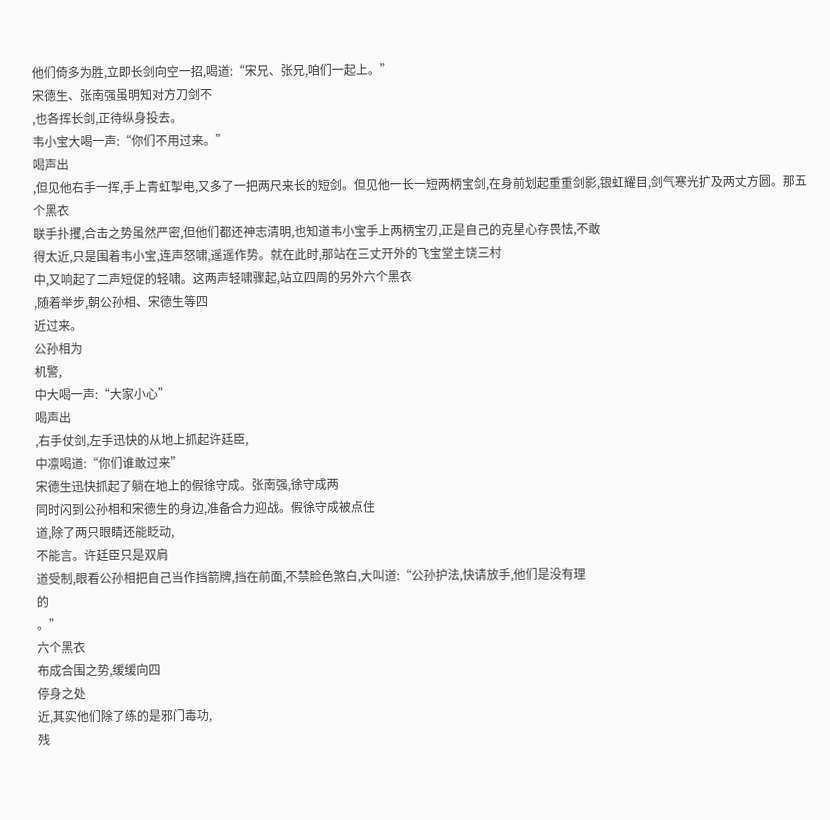他们倚多为胜,立即长剑向空一招,喝道:“宋兄、张兄,咱们一起上。”
宋德生、张南强虽明知对方刀剑不
,也各挥长剑,正待纵身投去。
韦小宝大喝一声:“你们不用过来。”
喝声出
,但见他右手一挥,手上青虹掣电,又多了一把两尺来长的短剑。但见他一长一短两柄宝剑,在身前划起重重剑影,银虹耀目,剑气寒光扩及两丈方圆。那五个黑衣
联手扑攫,合击之势虽然严密,但他们都还神志清明,也知道韦小宝手上两柄宝刃,正是自己的克星心存畏怯,不敢
得太近,只是围着韦小宝,连声怒啸,遥遥作势。就在此时,那站在三丈开外的飞宝堂主饶三村
中,又响起了二声短促的轻啸。这两声轻啸骤起,站立四周的另外六个黑衣
,随着举步,朝公孙相、宋德生等四
近过来。
公孙相为
机警,
中大喝一声:“大家小心”
喝声出
,右手仗剑,左手迅快的从地上抓起许廷臣,
中凛喝道:“你们谁敢过来”
宋德生迅快抓起了躺在地上的假徐守成。张南强,徐守成两
同时闪到公孙相和宋德生的身边,准备合力迎战。假徐守成被点住
道,除了两只眼睛还能眨动,
不能言。许廷臣只是双肩
道受制,眼看公孙相把自己当作挡箭牌,挡在前面,不禁脸色煞白,大叫道:“公孙护法,快请放手,他们是没有理
的
。”
六个黑衣
布成合围之势,缓缓向四
停身之处
近,其实他们除了练的是邪门毒功,
残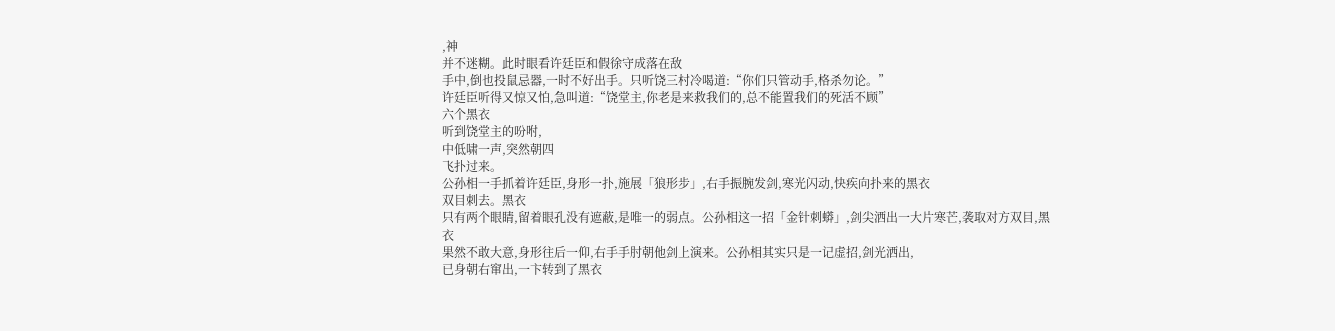,神
并不迷糊。此时眼看许廷臣和假徐守成落在敌
手中,倒也投鼠忌器,一时不好出手。只听饶三村冷喝道:“你们只管动手,格杀勿论。”
许廷臣听得又惊又怕,急叫道:“饶堂主,你老是来救我们的,总不能置我们的死活不顾”
六个黑衣
听到饶堂主的吩咐,
中低啸一声,突然朝四
飞扑过来。
公孙相一手抓着许廷臣,身形一扑,施展「狼形步」,右手振腕发剑,寒光闪动,快疾向扑来的黑衣
双目刺去。黑衣
只有两个眼睛,留着眼孔没有遮蔽,是唯一的弱点。公孙相这一招「金针刺蟒」,剑尖洒出一大片寒芒,袭取对方双目,黑衣
果然不敢大意,身形往后一仰,右手手肘朝他剑上演来。公孙相其实只是一记虚招,剑光洒出,
已身朝右窜出,一卞转到了黑衣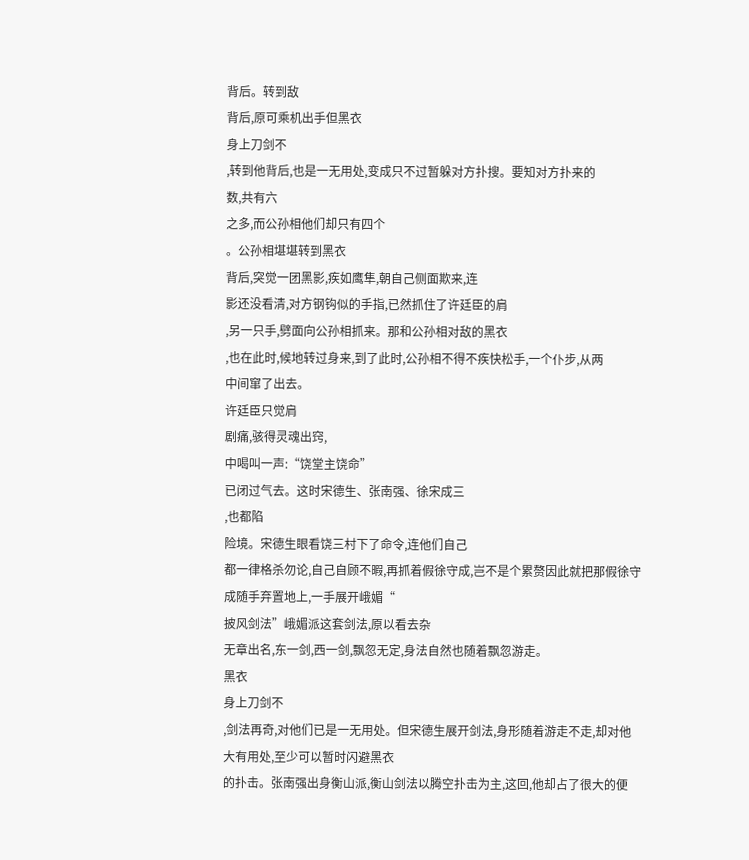背后。转到敌
背后,原可乘机出手但黑衣
身上刀剑不
,转到他背后,也是一无用处,变成只不过暂躲对方扑搜。要知对方扑来的
数,共有六
之多,而公孙相他们却只有四个
。公孙相堪堪转到黑衣
背后,突觉一团黑影,疾如鹰隼,朝自己侧面欺来,连
影还没看清,对方钢钩似的手指,已然抓住了许廷臣的肩
,另一只手,劈面向公孙相抓来。那和公孙相对敌的黑衣
,也在此时,候地转过身来,到了此时,公孙相不得不疾快松手,一个仆步,从两
中间窜了出去。
许廷臣只觉肩
剧痛,骇得灵魂出窍,
中喝叫一声:“饶堂主饶命”
已闭过气去。这时宋德生、张南强、徐宋成三
,也都陷
险境。宋德生眼看饶三村下了命令,连他们自己
都一律格杀勿论,自己自顾不暇,再抓着假徐守成,岂不是个累赘因此就把那假徐守成随手弃置地上,一手展开峨媚“
披风剑法”峨媚派这套剑法,原以看去杂
无章出名,东一剑,西一剑,飘忽无定,身法自然也随着飘忽游走。
黑衣
身上刀剑不
,剑法再奇,对他们已是一无用处。但宋德生展开剑法,身形随着游走不走,却对他大有用处,至少可以暂时闪避黑衣
的扑击。张南强出身衡山派,衡山剑法以腾空扑击为主,这回,他却占了很大的便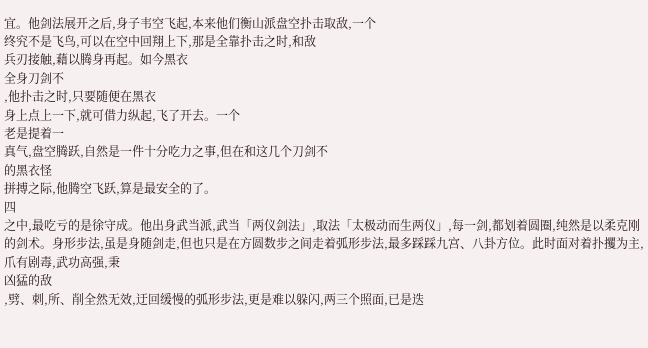宜。他剑法展开之后,身子韦空飞起,本来他们衡山派盘空扑击取敌,一个
终究不是飞鸟,可以在空中回翔上下,那是全靠扑击之时,和敌
兵刃接触,藉以腾身再起。如今黑衣
全身刀剑不
,他扑击之时,只要随便在黑衣
身上点上一下,就可借力纵起,飞了开去。一个
老是提着一
真气,盘空腾跃,自然是一件十分吃力之事,但在和这几个刀剑不
的黑衣怪
拼搏之际,他腾空飞跃,算是最安全的了。
四
之中,最吃亏的是徐守成。他出身武当派,武当「两仪剑法」,取法「太极动而生两仪」,每一剑,都划着圆圈,纯然是以柔克刚的剑术。身形步法,虽是身随剑走,但也只是在方圆数步之间走着弧形步法,最多踩踩九宫、八卦方位。此时面对着扑攫为主,爪有剧毒,武功高强,秉
凶猛的敌
,劈、刺,所、削全然无效,迂回缓慢的弧形步法,更是难以躲闪,两三个照面,已是迭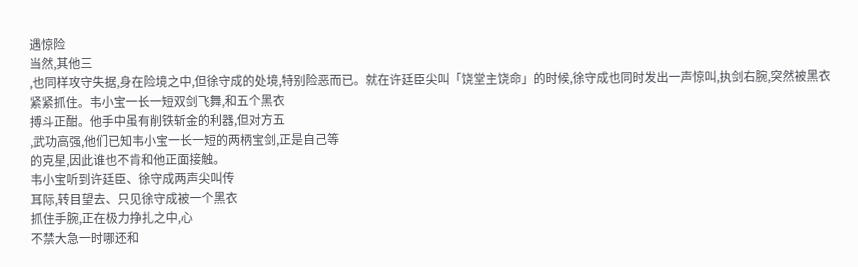遇惊险
当然,其他三
,也同样攻守失据,身在险境之中,但徐守成的处境,特别险恶而已。就在许廷臣尖叫「饶堂主饶命」的时候,徐守成也同时发出一声惊叫,执剑右腕,突然被黑衣
紧紧抓住。韦小宝一长一短双剑飞舞,和五个黑衣
搏斗正酣。他手中虽有削铁斩金的利器,但对方五
,武功高强,他们已知韦小宝一长一短的两柄宝剑,正是自己等
的克星,因此谁也不肯和他正面接触。
韦小宝听到许廷臣、徐守成两声尖叫传
耳际,转目望去、只见徐守成被一个黑衣
抓住手腕,正在极力挣扎之中,心
不禁大急一时哪还和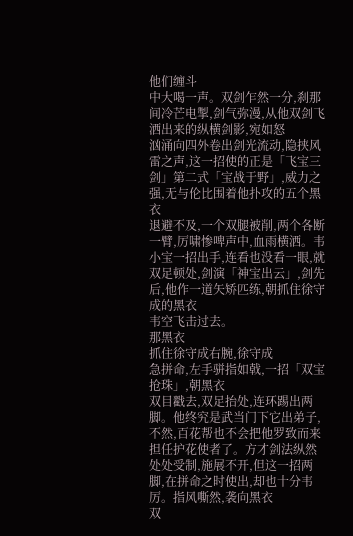他们缠斗
中大喝一声。双剑乍然一分,刹那间冷芒电掣,剑气弥漫,从他双剑飞洒出来的纵横剑影,宛如怒
汹涌向四外卷出剑光流动,隐挟风雷之声,这一招使的正是「飞宝三剑」第二式「宝战于野」,威力之强,无与伦比围着他扑攻的五个黑衣
退避不及,一个双腿被削,两个各断一臂,厉啸惨啤声中,血雨横洒。韦小宝一招出手,连看也没看一眼,就双足顿处,剑演「神宝出云」,剑先
后,他作一道矢矫匹练,朝抓住徐守成的黑衣
韦空飞击过去。
那黑衣
抓住徐守成右腕,徐守成
急拼命,左手骈指如戟,一招「双宝抢珠」,朝黑衣
双目戳去,双足抬处,连环踢出两脚。他终究是武当门下它出弟子,不然,百花帮也不会把他罗致而来担任护花使者了。方才剑法纵然处处受制,施展不开,但这一招两脚,在拼命之时使出,却也十分韦厉。指风嘶然,袭向黑衣
双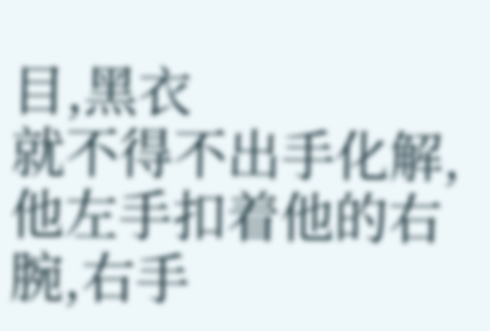目,黑衣
就不得不出手化解,他左手扣着他的右腕,右手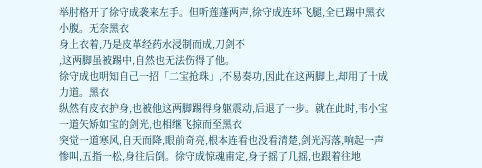举肘格开了徐守成袭来左手。但听莲蓬两声,徐守成连环飞腿,全已踢中黑衣
小腹。无奈黑衣
身上衣着,乃是皮革经药水浸制而成,刀剑不
,这两脚虽被踢中,自然也无法伤得了他。
徐守成也明知自己一招「二宝抢珠」,不易奏功,因此在这两脚上,却用了十成力道。黑衣
纵然有皮衣护身,也被他这两脚踢得身躯震动,后退了一步。就在此时,韦小宝一道矢矫如宝的剑光,也相继飞掠而至黑衣
突觉一道寒风,自天而降,眼前奇亮,根本连看也没看清楚,剑光泻落,响起一声惨叫,五指一松,身往后倒。徐守成惊魂甫定,身子摇了几摇,也跟着往地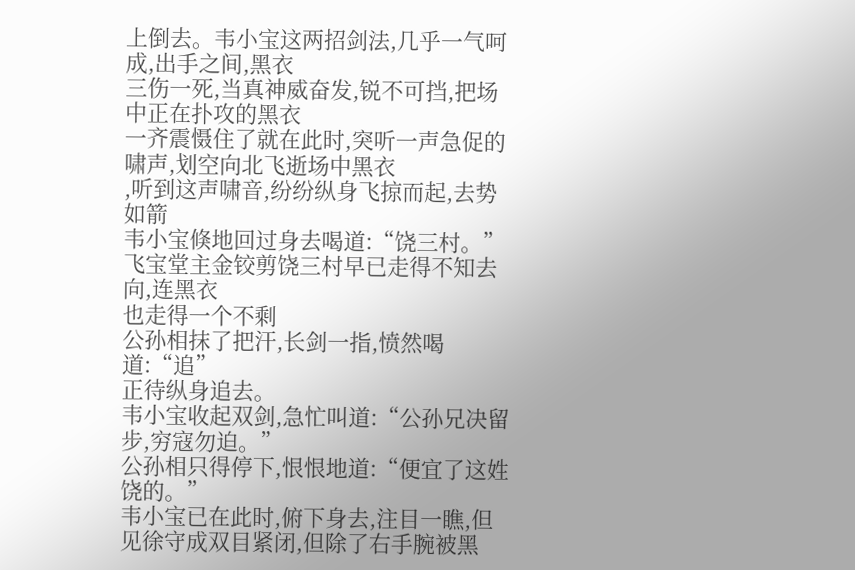上倒去。韦小宝这两招剑法,几乎一气呵成,出手之间,黑衣
三伤一死,当真神威奋发,锐不可挡,把场中正在扑攻的黑衣
一齐震慑住了就在此时,突听一声急促的啸声,划空向北飞逝场中黑衣
,听到这声啸音,纷纷纵身飞掠而起,去势如箭
韦小宝倏地回过身去喝道:“饶三村。”
飞宝堂主金铰剪饶三村早已走得不知去向,连黑衣
也走得一个不剩
公孙相抹了把汗,长剑一指,愤然喝道:“追”
正待纵身追去。
韦小宝收起双剑,急忙叫道:“公孙兄决留步,穷寇勿迫。”
公孙相只得停下,恨恨地道:“便宜了这姓饶的。”
韦小宝已在此时,俯下身去,注目一瞧,但见徐守成双目紧闭,但除了右手腕被黑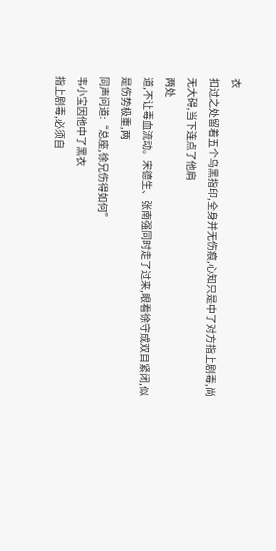衣
扣过之处留着五个乌黑指印,全身并无伤痕,心知只是中了对方指上剧毒,尚无大碍,当下连点了他肩
两处
道,不让毒血流动。宋德生、张南强同时走了过来,眼看徐守成双目紧闭,似是伤势极重,两
同声问道:“总座,徐兄伤得如何”
韦小宝因他中了黑衣
指上剧毒,必须自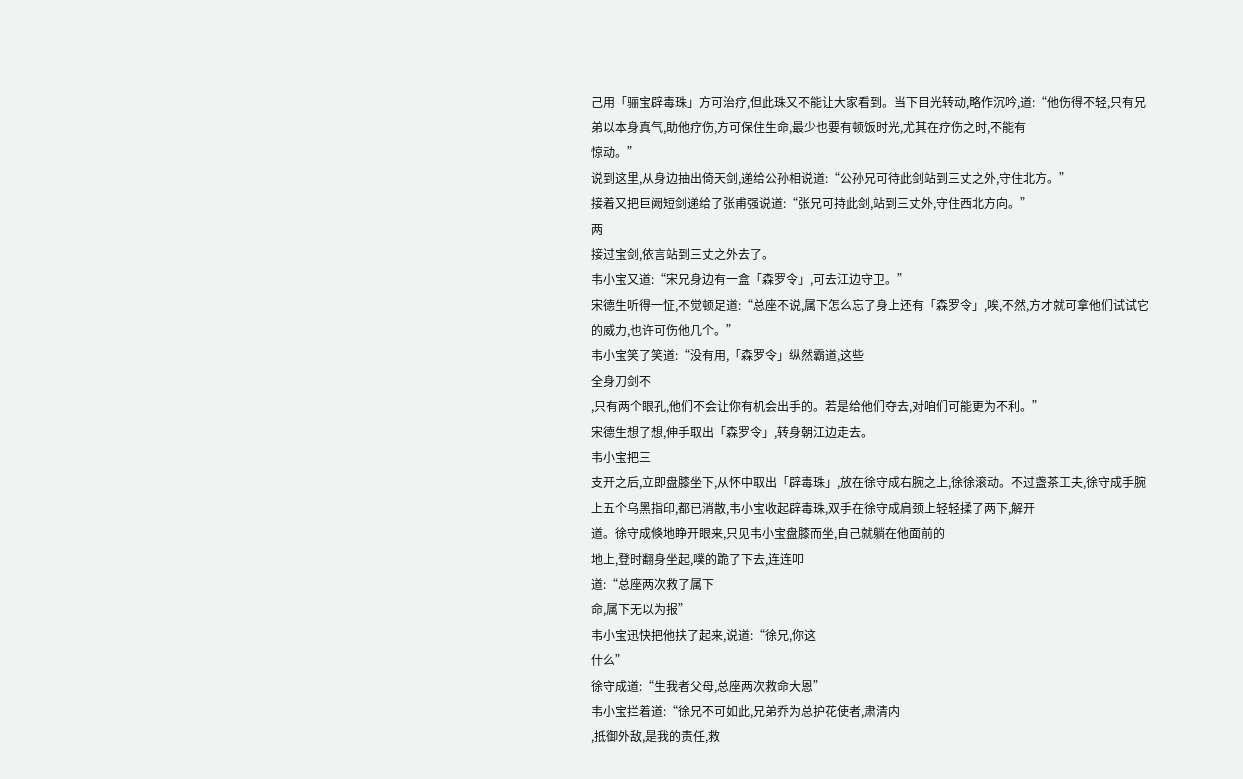己用「骊宝辟毒珠」方可治疗,但此珠又不能让大家看到。当下目光转动,略作沉吟,道:“他伤得不轻,只有兄弟以本身真气,助他疗伤,方可保住生命,最少也要有顿饭时光,尤其在疗伤之时,不能有
惊动。”
说到这里,从身边抽出倚天剑,递给公孙相说道:“公孙兄可待此剑站到三丈之外,守住北方。”
接着又把巨阙短剑递给了张甫强说道:“张兄可持此剑,站到三丈外,守住西北方向。”
两
接过宝剑,依言站到三丈之外去了。
韦小宝又道:“宋兄身边有一盒「森罗令」,可去江边守卫。”
宋德生听得一怔,不觉顿足道:“总座不说,属下怎么忘了身上还有「森罗令」,唉,不然,方才就可拿他们试试它的威力,也许可伤他几个。”
韦小宝笑了笑道:“没有用,「森罗令」纵然霸道,这些
全身刀剑不
,只有两个眼孔,他们不会让你有机会出手的。若是给他们夺去,对咱们可能更为不利。”
宋德生想了想,伸手取出「森罗令」,转身朝江边走去。
韦小宝把三
支开之后,立即盘膝坐下,从怀中取出「辟毒珠」,放在徐守成右腕之上,徐徐滚动。不过盏茶工夫,徐守成手腕上五个乌黑指印,都已消散,韦小宝收起辟毒珠,双手在徐守成肩颈上轻轻揉了两下,解开
道。徐守成倏地睁开眼来,只见韦小宝盘膝而坐,自己就躺在他面前的
地上,登时翻身坐起,噗的跪了下去,连连叩
道:“总座两次救了属下
命,属下无以为报”
韦小宝迅快把他扶了起来,说道:“徐兄,你这
什么”
徐守成道:“生我者父母,总座两次救命大恩”
韦小宝拦着道:“徐兄不可如此,兄弟乔为总护花使者,肃清内
,抵御外敌,是我的责任,救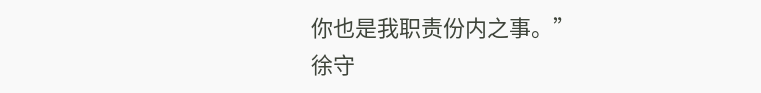你也是我职责份内之事。”
徐守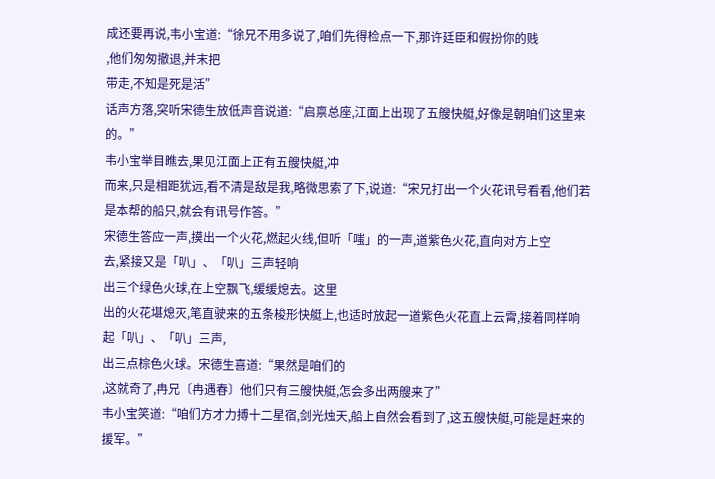成还要再说,韦小宝道:“徐兄不用多说了,咱们先得检点一下,那许廷臣和假扮你的贱
,他们匆匆撤退,并末把
带走,不知是死是活”
话声方落,突听宋德生放低声音说道:“启禀总座,江面上出现了五艘快艇,好像是朝咱们这里来的。”
韦小宝举目瞧去,果见江面上正有五艘快艇,冲
而来,只是相距犹远,看不清是敌是我,略微思索了下,说道:“宋兄打出一个火花讯号看看,他们若是本帮的船只,就会有讯号作答。”
宋德生答应一声,摸出一个火花,燃起火线,但听「嗤」的一声,道紫色火花,直向对方上空
去,紧接又是「叭」、「叭」三声轻响
出三个绿色火球,在上空飘飞,缓缓熄去。这里
出的火花堪熄灭,笔直驶来的五条梭形快艇上,也适时放起一道紫色火花直上云霄,接着同样响起「叭」、「叭」三声,
出三点棕色火球。宋德生喜道:“果然是咱们的
,这就奇了,冉兄〔冉遇春〕他们只有三艘快艇,怎会多出两艘来了”
韦小宝笑道:“咱们方才力搏十二星宿,剑光烛天,船上自然会看到了,这五艘快艇,可能是赶来的援军。”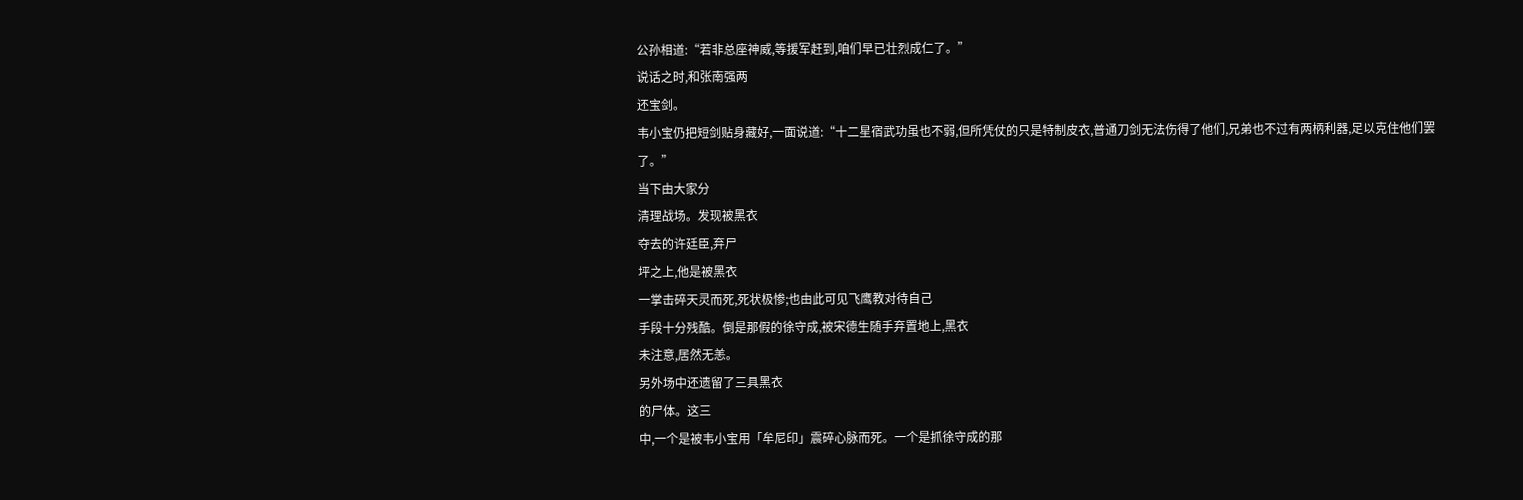公孙相道:“若非总座神威,等援军赶到,咱们早已壮烈成仁了。”
说话之时,和张南强两
还宝剑。
韦小宝仍把短剑贴身藏好,一面说道:“十二星宿武功虽也不弱,但所凭仗的只是特制皮衣,普通刀剑无法伤得了他们,兄弟也不过有两柄利器,足以克住他们罢了。”
当下由大家分
清理战场。发现被黑衣
夺去的许廷臣,弃尸
坪之上,他是被黑衣
一掌击碎天灵而死,死状极惨;也由此可见飞鹰教对待自己
手段十分残酷。倒是那假的徐守成,被宋德生随手弃置地上,黑衣
未注意,居然无恙。
另外场中还遗留了三具黑衣
的尸体。这三
中,一个是被韦小宝用「牟尼印」震碎心脉而死。一个是抓徐守成的那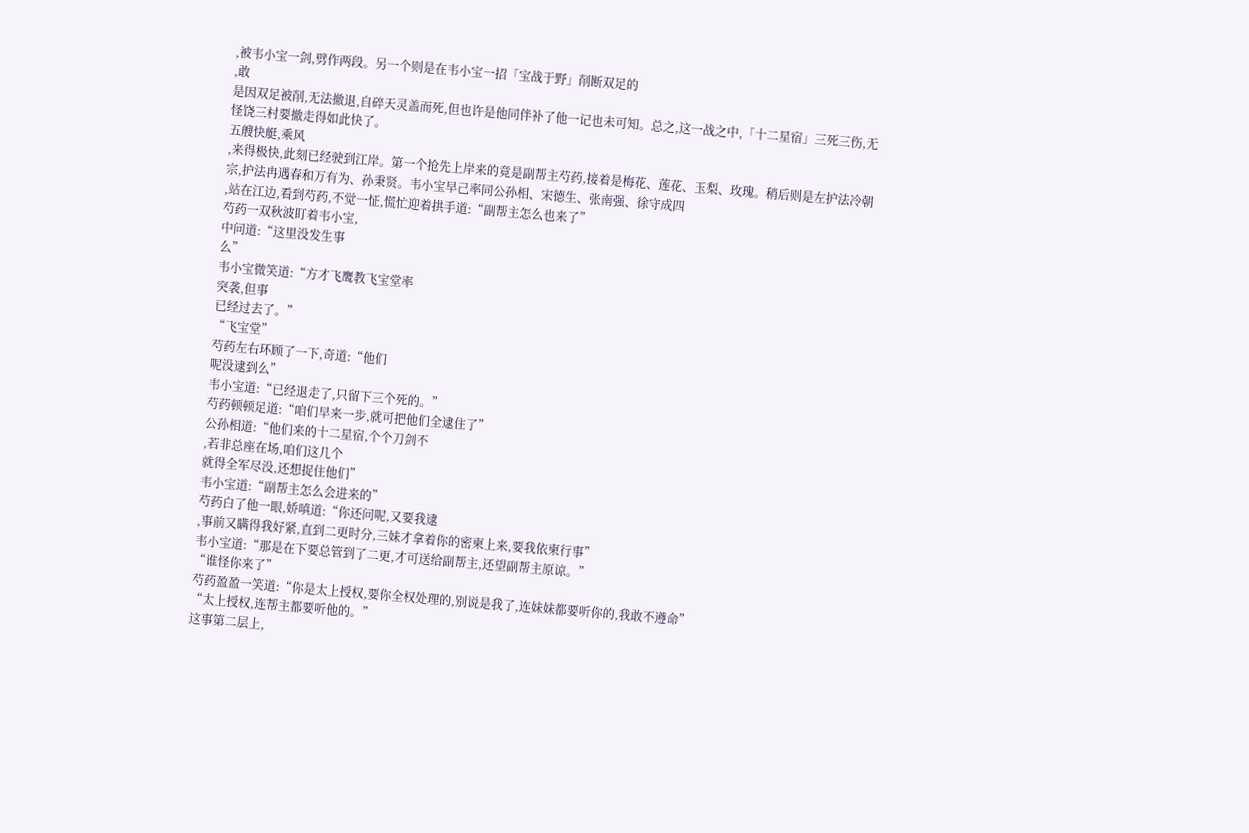,被韦小宝一剑,劈作两段。另一个则是在韦小宝一招「宝战于野」削断双足的
,敢
是因双足被削,无法撤退,自碎天灵盖而死,但也许是他同伴补了他一记也未可知。总之,这一战之中,「十二星宿」三死三伤,无怪饶三村要撤走得如此快了。
五艘快艇,乘风
,来得极快,此刻已经驶到江岸。第一个抢先上岸来的竟是副帮主芍药,接着是梅花、莲花、玉梨、玫瑰。稍后则是左护法冷朝宗,护法冉遇春和万有为、孙秉贤。韦小宝早己率同公孙相、宋德生、张南强、徐守成四
,站在江边,看到芍药,不觉一怔,慌忙迎着拱手道:“副帮主怎么也来了”
芍药一双秋波盯着韦小宝,
中问道:“这里没发生事
么”
韦小宝微笑道:“方才飞鹰教飞宝堂率
突袭,但事
已经过去了。”
“飞宝堂”
芍药左右环顾了一下,奇道:“他们
呢没逮到么”
韦小宝道:“已经退走了,只留下三个死的。”
芍药顿顿足道:“咱们早来一步,就可把他们全逮住了”
公孙相道:“他们来的十二星宿,个个刀剑不
,若非总座在场,咱们这几个
就得全军尽没,还想捉住他们”
韦小宝道:“副帮主怎么会进来的”
芍药白了他一眼,娇嗔道:“你还问呢,又要我逮
,事前又瞒得我好紧,直到二更时分,三妹才拿着你的密柬上来,要我依柬行事”
韦小宝道:“那是在下要总管到了二更,才可送给副帮主,还望副帮主原谅。”
“谁怪你来了”
芍药盈盈一笑道:“你是太上授权,要你全权处理的,别说是我了,连妹妹都要听你的,我敢不遵命”
“太上授权,连帮主都要听他的。”
这事第二层上,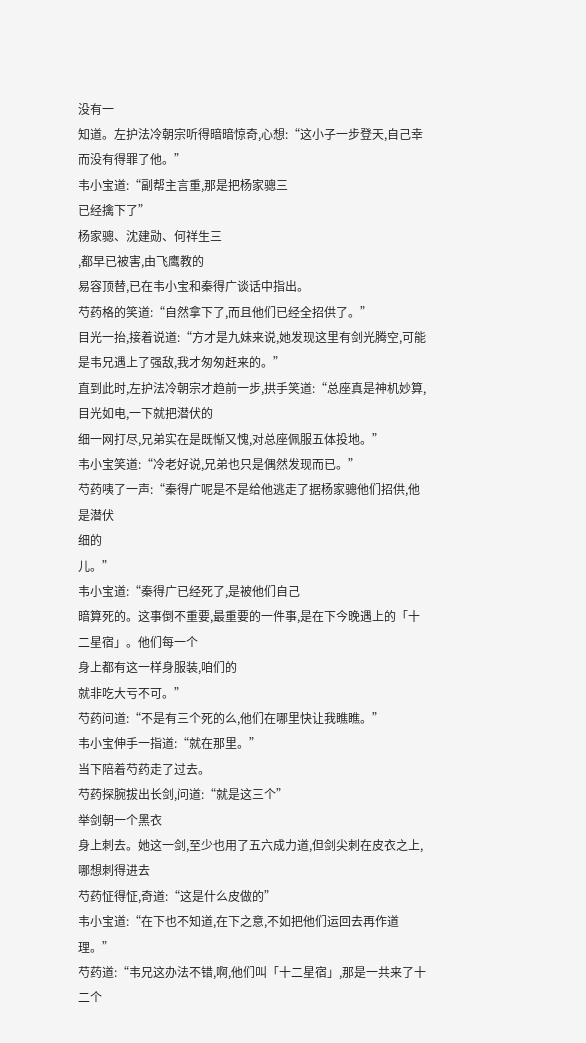没有一
知道。左护法冷朝宗听得暗暗惊奇,心想:“这小子一步登天,自己幸而没有得罪了他。”
韦小宝道:“副帮主言重,那是把杨家骢三
已经擒下了”
杨家骢、沈建勋、何祥生三
,都早已被害,由飞鹰教的
易容顶替,已在韦小宝和秦得广谈话中指出。
芍药格的笑道:“自然拿下了,而且他们已经全招供了。”
目光一抬,接着说道:“方才是九妹来说,她发现这里有剑光腾空,可能是韦兄遇上了强敌,我才匆匆赶来的。”
直到此时,左护法冷朝宗才趋前一步,拱手笑道:“总座真是神机妙算,目光如电,一下就把潜伏的
细一网打尽,兄弟实在是既惭又愧,对总座佩服五体投地。”
韦小宝笑道:“冷老好说,兄弟也只是偶然发现而已。”
芍药咦了一声:“秦得广呢是不是给他逃走了据杨家骢他们招供,他是潜伏
细的
儿。”
韦小宝道:“秦得广已经死了,是被他们自己
暗算死的。这事倒不重要,最重要的一件事,是在下今晚遇上的「十二星宿」。他们每一个
身上都有这一样身服装,咱们的
就非吃大亏不可。”
芍药问道:“不是有三个死的么,他们在哪里快让我瞧瞧。”
韦小宝伸手一指道:“就在那里。”
当下陪着芍药走了过去。
芍药探腕拔出长剑,问道:“就是这三个”
举剑朝一个黑衣
身上刺去。她这一剑,至少也用了五六成力道,但剑尖刺在皮衣之上,哪想刺得进去
芍药怔得怔,奇道:“这是什么皮做的”
韦小宝道:“在下也不知道,在下之意,不如把他们运回去再作道理。”
芍药道:“韦兄这办法不错,啊,他们叫「十二星宿」,那是一共来了十二个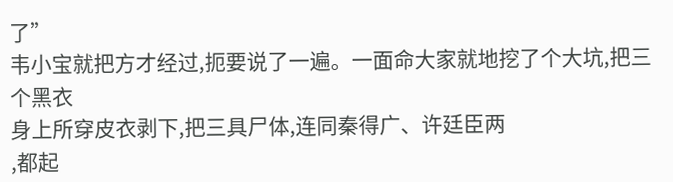了”
韦小宝就把方才经过,扼要说了一遍。一面命大家就地挖了个大坑,把三个黑衣
身上所穿皮衣剥下,把三具尸体,连同秦得广、许廷臣两
,都起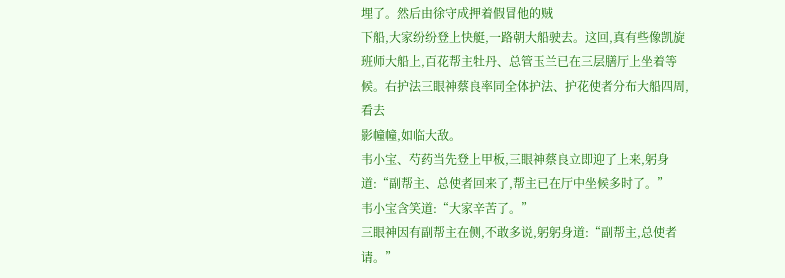埋了。然后由徐守成押着假冒他的贼
下船,大家纷纷登上快艇,一路朝大船驶去。这回,真有些像凯旋班师大船上,百花帮主牡丹、总管玉兰已在三层膳厅上坐着等候。右护法三眼神蔡良率同全体护法、护花使者分布大船四周,看去
影幢幢,如临大敌。
韦小宝、芍药当先登上甲板,三眼神蔡良立即迎了上来,躬身道:“副帮主、总使者回来了,帮主已在厅中坐候多时了。”
韦小宝含笑道:“大家辛苦了。”
三眼神因有副帮主在侧,不敢多说,躬躬身道:“副帮主,总使者请。”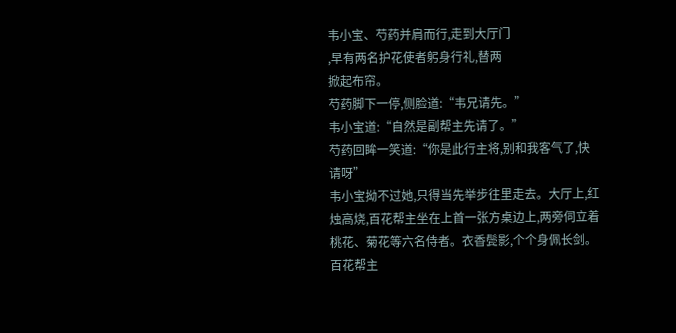韦小宝、芍药并肩而行,走到大厅门
,早有两名护花使者躬身行礼,替两
掀起布帘。
芍药脚下一停,侧脸道:“韦兄请先。”
韦小宝道:“自然是副帮主先请了。”
芍药回眸一笑道:“你是此行主将,别和我客气了,快请呀”
韦小宝拗不过她,只得当先举步往里走去。大厅上,红烛高烧,百花帮主坐在上首一张方桌边上,两旁伺立着桃花、菊花等六名侍者。衣香鬓影,个个身佩长剑。百花帮主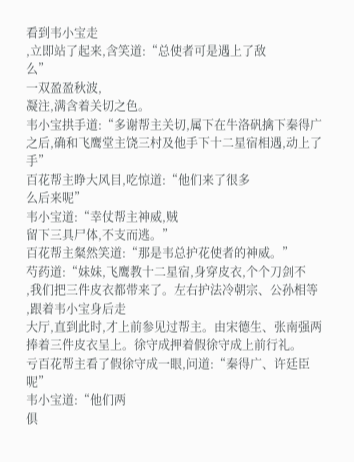看到韦小宝走
,立即站了起来,含笑道:“总使者可是遇上了敌
么”
一双盈盈秋波,
凝注,满含着关切之色。
韦小宝拱手道:“多谢帮主关切,属下在牛洛矾擒下秦得广之后,确和飞鹰堂主饶三村及他手下十二星宿相遇,动上了手”
百花帮主睁大风目,吃惊道:“他们来了很多
么后来呢”
韦小宝道:“幸仗帮主神威,贼
留下三具尸体,不支而逃。”
百花帮主粲然笑道:“那是韦总护花使者的神威。”
芍药道:“妹妹,飞鹰教十二星宿,身穿皮衣,个个刀剑不
,我们把三件皮衣都带来了。左右护法冷朝宗、公孙相等
,跟着韦小宝身后走
大厅,直到此时,才上前参见过帮主。由宋德生、张南强两
捧着三件皮衣呈上。徐守成押着假徐守成上前行礼。
亏百花帮主看了假徐守成一眼,问道:“秦得广、许廷臣呢”
韦小宝道:“他们两
俱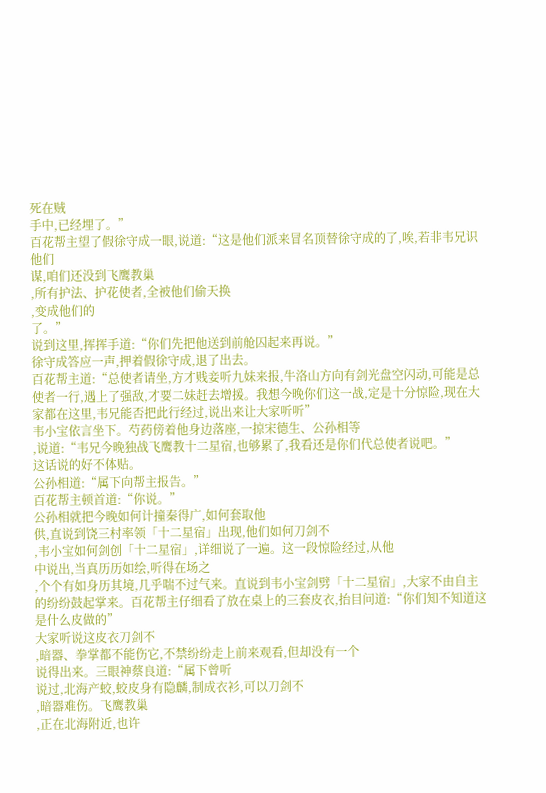死在贼
手中,已经埋了。”
百花帮主望了假徐守成一眼,说道:“这是他们派来冒名顶替徐守成的了,唉,若非韦兄识
他们
谋,咱们还没到飞鹰教巢
,所有护法、护花使者,全被他们偷天换
,变成他们的
了。”
说到这里,挥挥手道:“你们先把他送到前舱囚起来再说。”
徐守成答应一声,押着假徐守成,退了出去。
百花帮主道:“总使者请坐,方才贱妾听九妹来报,牛洛山方向有剑光盘空闪动,可能是总使者一行,遇上了强敌,才要二妹赶去增援。我想今晚你们这一战,定是十分惊险,现在大家都在这里,韦兄能否把此行经过,说出来让大家听听”
韦小宝依言坐下。芍药傍着他身边落座,一掠宋德生、公孙相等
,说道:“韦兄今晚独战飞鹰教十二星宿,也够累了,我看还是你们代总使者说吧。”
这话说的好不体贴。
公孙相道:“属下向帮主报告。”
百花帮主顿首道:“你说。”
公孙相就把今晚如何计撞秦得广,如何套取他
供,直说到饶三村率领「十二星宿」出现,他们如何刀剑不
,韦小宝如何剑创「十二星宿」,详细说了一遍。这一段惊险经过,从他
中说出,当真历历如绘,听得在场之
,个个有如身历其境,几乎喘不过气来。直说到韦小宝剑劈「十二星宿」,大家不由自主的纷纷鼓起掌来。百花帮主仔细看了放在桌上的三套皮衣,抬目问道:“你们知不知道这是什么皮做的”
大家听说这皮衣刀剑不
,暗器、拳掌都不能伤它,不禁纷纷走上前来观看,但却没有一个
说得出来。三眼神蔡良道:“属下曾听
说过,北海产蛟,蛟皮身有隐麟,制成衣衫,可以刀剑不
,暗器难伤。飞鹰教巢
,正在北海附近,也许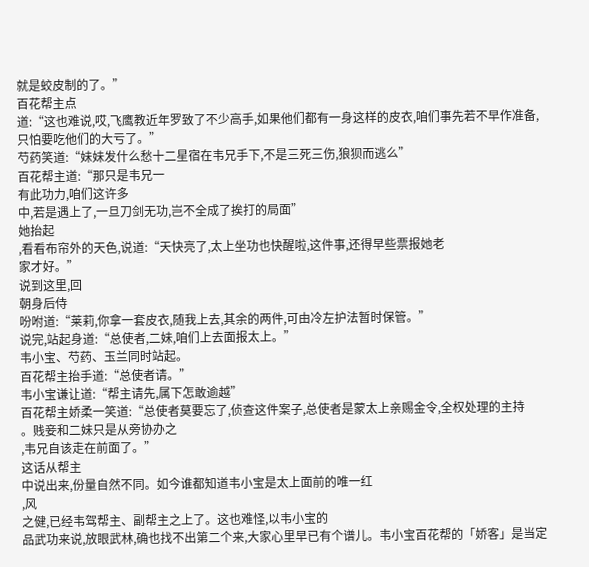就是蛟皮制的了。”
百花帮主点
道:“这也难说,哎,飞鹰教近年罗致了不少高手,如果他们都有一身这样的皮衣,咱们事先若不早作准备,只怕要吃他们的大亏了。”
芍药笑道:“妹妹发什么愁十二星宿在韦兄手下,不是三死三伤,狼狈而逃么”
百花帮主道:“那只是韦兄一
有此功力,咱们这许多
中,若是遇上了,一旦刀剑无功,岂不全成了挨打的局面”
她抬起
,看看布帘外的天色,说道:“天快亮了,太上坐功也快醒啦,这件事,还得早些票报她老
家才好。”
说到这里,回
朝身后侍
吩咐道:“莱莉,你拿一套皮衣,随我上去,其余的两件,可由冷左护法暂时保管。”
说完,站起身道:“总使者,二妹,咱们上去面报太上。”
韦小宝、芍药、玉兰同时站起。
百花帮主抬手道:“总使者请。”
韦小宝谦让道:“帮主请先,属下怎敢逾越”
百花帮主娇柔一笑道:“总使者莫要忘了,侦查这件案子,总使者是蒙太上亲赐金令,全权处理的主持
。贱妾和二妹只是从旁协办之
,韦兄自该走在前面了。”
这话从帮主
中说出来,份量自然不同。如今谁都知道韦小宝是太上面前的唯一红
,风
之健,已经韦驾帮主、副帮主之上了。这也难怪,以韦小宝的
品武功来说,放眼武林,确也找不出第二个来,大家心里早已有个谱儿。韦小宝百花帮的「娇客」是当定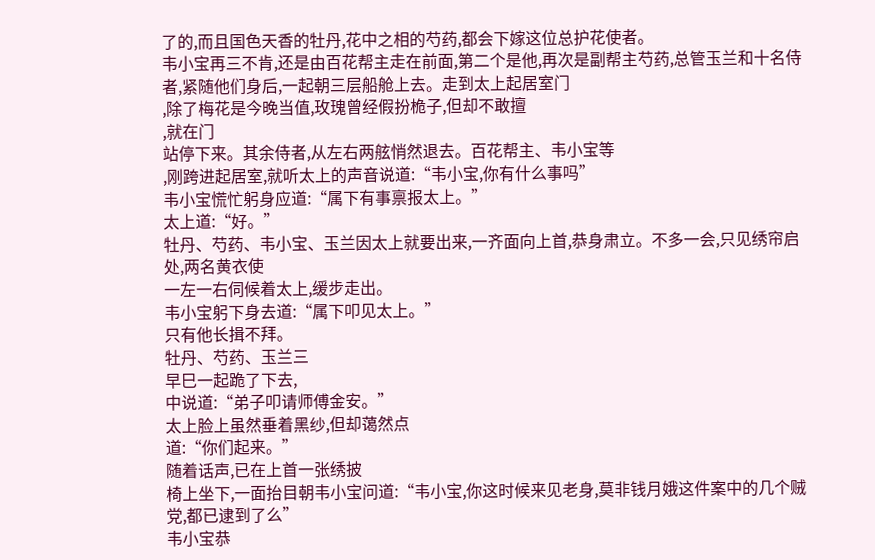了的,而且国色天香的牡丹,花中之相的芍药,都会下嫁这位总护花使者。
韦小宝再三不肯,还是由百花帮主走在前面,第二个是他,再次是副帮主芍药,总管玉兰和十名侍者,紧随他们身后,一起朝三层船舱上去。走到太上起居室门
,除了梅花是今晚当值,玫瑰曾经假扮桅子,但却不敢擅
,就在门
站停下来。其余侍者,从左右两舷悄然退去。百花帮主、韦小宝等
,刚跨进起居室,就听太上的声音说道:“韦小宝,你有什么事吗”
韦小宝慌忙躬身应道:“属下有事禀报太上。”
太上道:“好。”
牡丹、芍药、韦小宝、玉兰因太上就要出来,一齐面向上首,恭身肃立。不多一会,只见绣帘启处,两名黄衣使
一左一右伺候着太上,缓步走出。
韦小宝躬下身去道:“属下叩见太上。”
只有他长揖不拜。
牡丹、芍药、玉兰三
早巳一起跪了下去,
中说道:“弟子叩请师傅金安。”
太上脸上虽然垂着黑纱,但却蔼然点
道:“你们起来。”
随着话声,已在上首一张绣披
椅上坐下,一面抬目朝韦小宝问道:“韦小宝,你这时候来见老身,莫非钱月娥这件案中的几个贼党,都已逮到了么”
韦小宝恭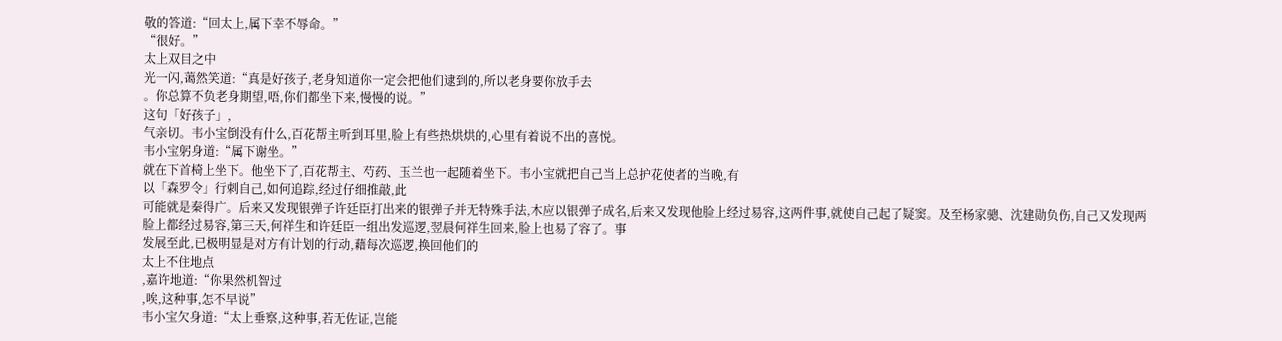敬的答道:“回太上,属下幸不辱命。”
“很好。”
太上双目之中
光一闪,蔼然笑道:“真是好孩子,老身知道你一定会把他们逮到的,所以老身要你放手去
。你总算不负老身期望,唔,你们都坐下来,慢慢的说。”
这句「好孩子」,
气亲切。韦小宝倒没有什么,百花帮主听到耳里,脸上有些热烘烘的,心里有着说不出的喜悦。
韦小宝躬身道:“属下谢坐。”
就在下首椅上坐下。他坐下了,百花帮主、芍药、玉兰也一起随着坐下。韦小宝就把自己当上总护花使者的当晚,有
以「森罗令」行刺自己,如何追踪,经过仔细推敲,此
可能就是秦得广。后来又发现银弹子许廷臣打出来的银弹子并无特殊手法,木应以银弹子成名,后来又发现他脸上经过易容,这两件事,就使自己起了疑窦。及至杨家骢、沈建勋负伤,自己又发现两
脸上都经过易容,第三天,何祥生和许廷臣一组出发巡逻,翌晨何祥生回来,脸上也易了容了。事
发展至此,已极明显是对方有计划的行动,藉每次巡逻,换回他们的
太上不住地点
,嘉许地道:“你果然机智过
,唉,这种事,怎不早说”
韦小宝欠身道:“太上垂察,这种事,若无佐证,岂能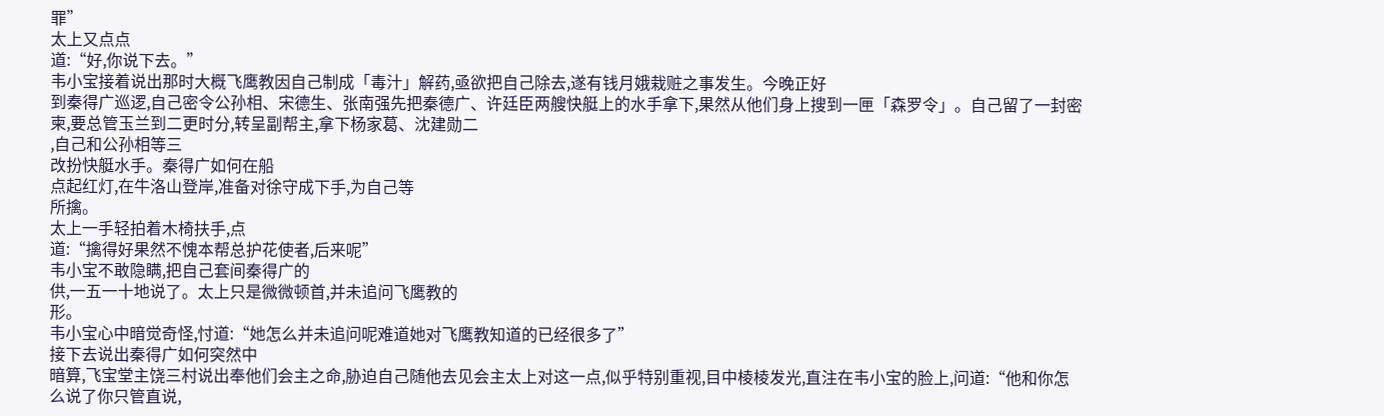罪”
太上又点点
道:“好,你说下去。”
韦小宝接着说出那时大概飞鹰教因自己制成「毒汁」解药,亟欲把自己除去,遂有钱月娥栽赃之事发生。今晚正好
到秦得广巡逻,自己密令公孙相、宋德生、张南强先把秦德广、许廷臣两艘快艇上的水手拿下,果然从他们身上搜到一匣「森罗令」。自己留了一封密柬,要总管玉兰到二更时分,转呈副帮主,拿下杨家葛、沈建勋二
,自己和公孙相等三
改扮快艇水手。秦得广如何在船
点起红灯,在牛洛山登岸,准备对徐守成下手,为自己等
所擒。
太上一手轻拍着木椅扶手,点
道:“擒得好果然不愧本帮总护花使者,后来呢”
韦小宝不敢隐瞒,把自己套间秦得广的
供,一五一十地说了。太上只是微微顿首,并未追问飞鹰教的
形。
韦小宝心中暗觉奇怪,忖道:“她怎么并未追问呢难道她对飞鹰教知道的已经很多了”
接下去说出秦得广如何突然中
暗算,飞宝堂主饶三村说出奉他们会主之命,胁迫自己随他去见会主太上对这一点,似乎特别重视,目中棱棱发光,直注在韦小宝的脸上,问道:“他和你怎么说了你只管直说,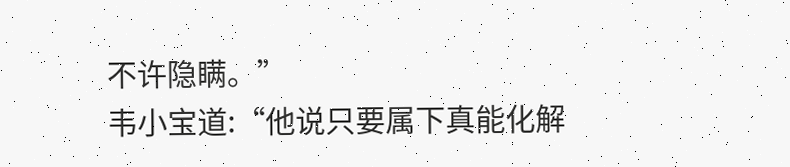不许隐瞒。”
韦小宝道:“他说只要属下真能化解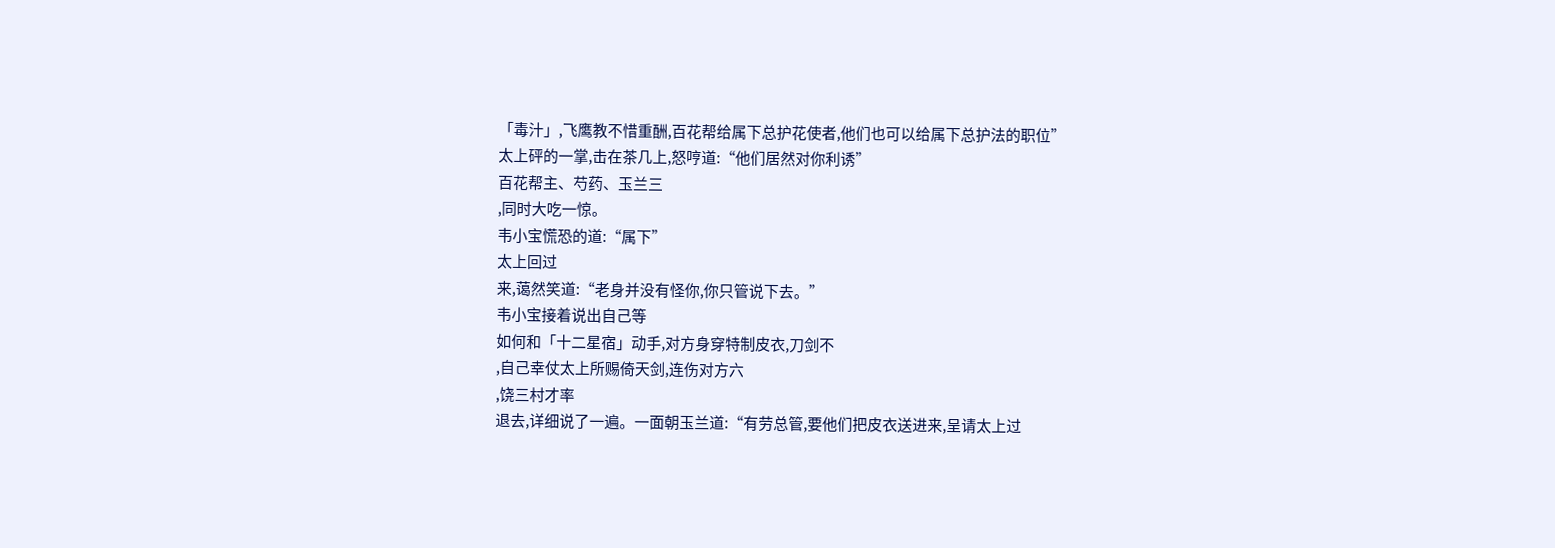「毒汁」,飞鹰教不惜重酬,百花帮给属下总护花使者,他们也可以给属下总护法的职位”
太上砰的一掌,击在茶几上,怒哼道:“他们居然对你利诱”
百花帮主、芍药、玉兰三
,同时大吃一惊。
韦小宝慌恐的道:“属下”
太上回过
来,蔼然笑道:“老身并没有怪你,你只管说下去。”
韦小宝接着说出自己等
如何和「十二星宿」动手,对方身穿特制皮衣,刀剑不
,自己幸仗太上所赐倚天剑,连伤对方六
,饶三村才率
退去,详细说了一遍。一面朝玉兰道:“有劳总管,要他们把皮衣送进来,呈请太上过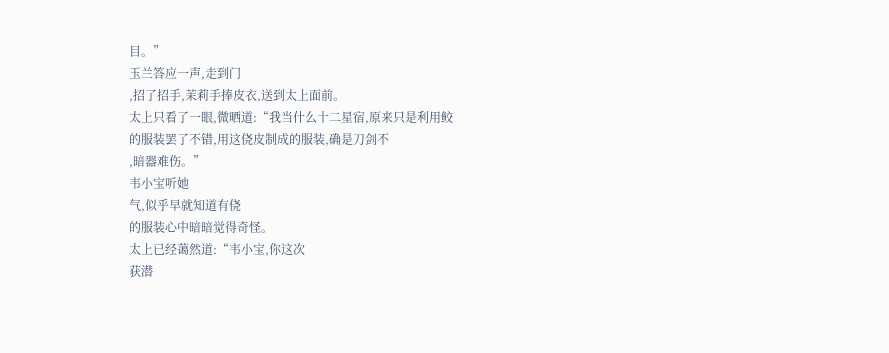目。”
玉兰答应一声,走到门
,招了招手,茉莉手捧皮衣,送到太上面前。
太上只看了一眼,微晒道:“我当什么十二星宿,原来只是利用鲛
的服装罢了不错,用这侥皮制成的服装,确是刀剑不
,暗器难伤。”
韦小宝听她
气,似乎早就知道有侥
的服装心中暗暗觉得奇怪。
太上已经蔼然道:“韦小宝,你这次
获潜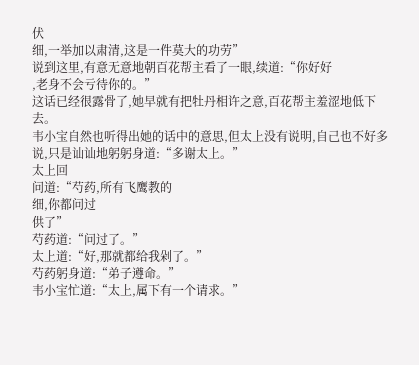伏
细,一举加以肃清,这是一件莫大的功劳”
说到这里,有意无意地朝百花帮主看了一眼,续道:“你好好
,老身不会亏待你的。”
这话已经很露骨了,她早就有把牡丹相许之意,百花帮主羞涩地低下
去。
韦小宝自然也听得出她的话中的意思,但太上没有说明,自己也不好多说,只是讪讪地躬躬身道:“多谢太上。”
太上回
问道:“芍药,所有飞鹰教的
细,你都问过
供了”
芍药道:“问过了。”
太上道:“好,那就都给我剁了。”
芍药躬身道:“弟子遵命。”
韦小宝忙道:“太上,属下有一个请求。”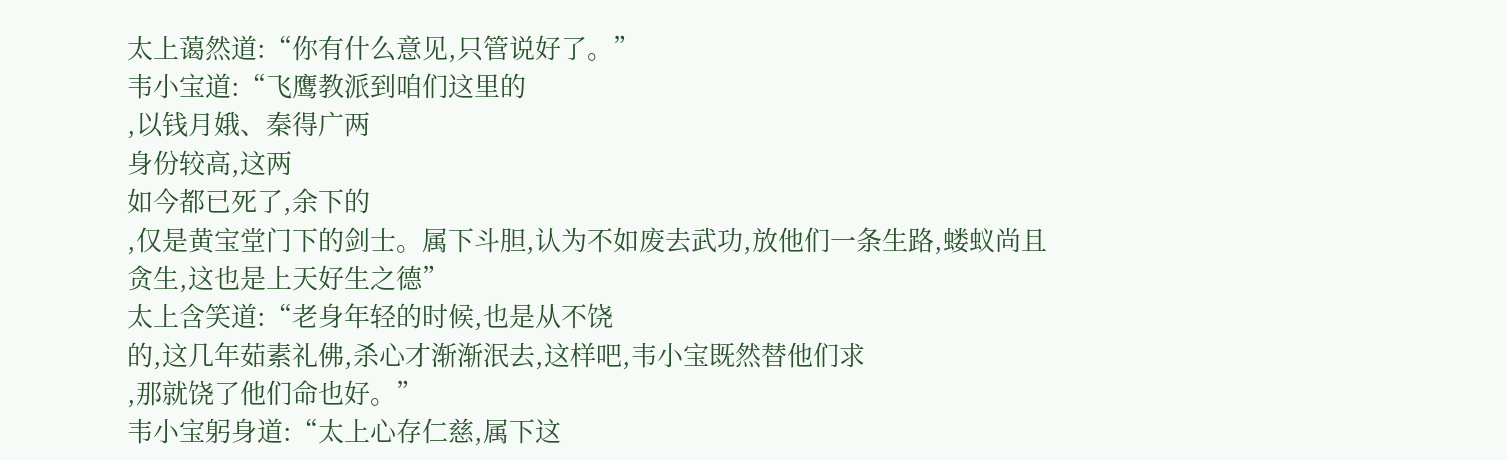太上蔼然道:“你有什么意见,只管说好了。”
韦小宝道:“飞鹰教派到咱们这里的
,以钱月娥、秦得广两
身份较高,这两
如今都已死了,余下的
,仅是黄宝堂门下的剑士。属下斗胆,认为不如废去武功,放他们一条生路,蝼蚁尚且贪生,这也是上天好生之德”
太上含笑道:“老身年轻的时候,也是从不饶
的,这几年茹素礼佛,杀心才渐渐泯去,这样吧,韦小宝既然替他们求
,那就饶了他们命也好。”
韦小宝躬身道:“太上心存仁慈,属下这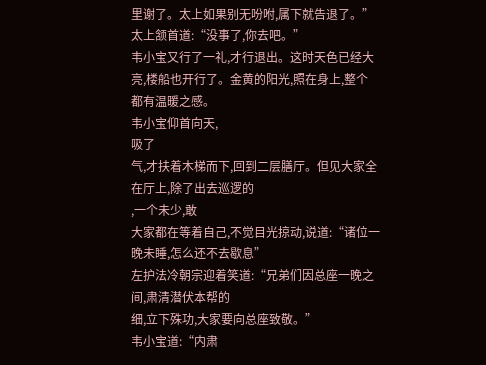里谢了。太上如果别无吩咐,属下就告退了。”
太上颔首道:“没事了,你去吧。”
韦小宝又行了一礼,才行退出。这时天色已经大亮,楼船也开行了。金黄的阳光,照在身上,整个
都有温暖之感。
韦小宝仰首向天,
吸了
气,才扶着木梯而下,回到二层膳厅。但见大家全在厅上,除了出去巡逻的
,一个未少,敢
大家都在等着自己,不觉目光掠动,说道:“诸位一晚未睡,怎么还不去歇息”
左护法冷朝宗迎着笑道:“兄弟们因总座一晚之间,肃清潜伏本帮的
细,立下殊功,大家要向总座致敬。”
韦小宝道:“内肃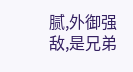腻,外御强敌,是兄弟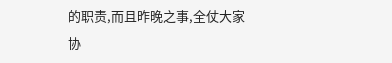的职责,而且昨晚之事,全仗大家协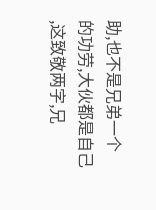助,也不是兄弟一个
的功劳,大伙都是自己
,这致敬两字,兄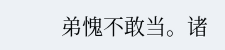弟愧不敢当。诸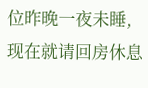位昨晚一夜未睡,现在就请回房休息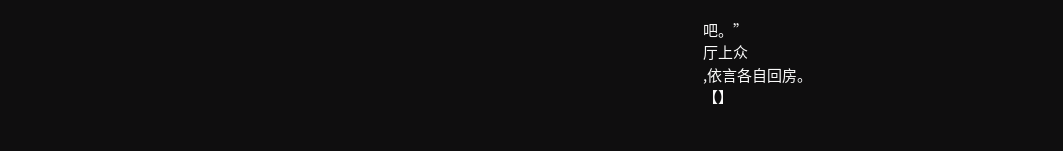吧。”
厅上众
,依言各自回房。
【】